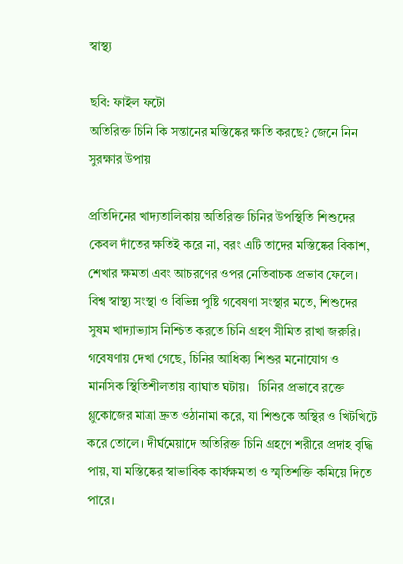স্বাস্থ্য

ছবি: ফাইল ফটো
অতিরিক্ত চিনি কি সন্তানের মস্তিষ্কের ক্ষতি করছে? জেনে নিন সুরক্ষার উপায়

প্রতিদিনের খাদ্যতালিকায় অতিরিক্ত চিনির উপস্থিতি শিশুদের কেবল দাঁতের ক্ষতিই করে না, বরং এটি তাদের মস্তিষ্কের বিকাশ, শেখার ক্ষমতা এবং আচরণের ওপর নেতিবাচক প্রভাব ফেলে। বিশ্ব স্বাস্থ্য সংস্থা ও বিভিন্ন পুষ্টি গবেষণা সংস্থার মতে, শিশুদের সুষম খাদ্যাভ্যাস নিশ্চিত করতে চিনি গ্রহণ সীমিত রাখা জরুরি। গবেষণায় দেখা গেছে, চিনির আধিক্য শিশুর মনোযোগ ও মানসিক স্থিতিশীলতায় ব্যাঘাত ঘটায়।   চিনির প্রভাবে রক্তে গ্লুকোজের মাত্রা দ্রুত ওঠানামা করে, যা শিশুকে অস্থির ও খিটখিটে করে তোলে। দীর্ঘমেয়াদে অতিরিক্ত চিনি গ্রহণে শরীরে প্রদাহ বৃদ্ধি পায়, যা মস্তিষ্কের স্বাভাবিক কার্যক্ষমতা ও স্মৃতিশক্তি কমিয়ে দিতে পারে।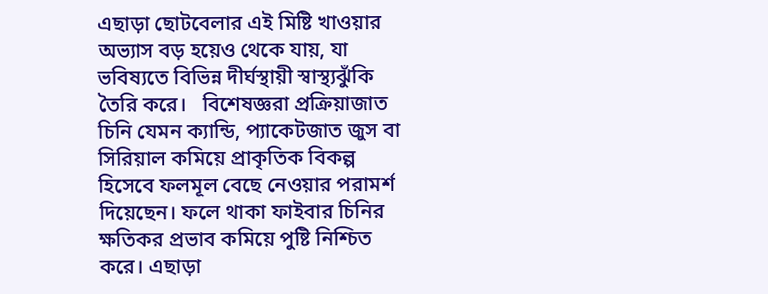এছাড়া ছোটবেলার এই মিষ্টি খাওয়ার অভ্যাস বড় হয়েও থেকে যায়, যা ভবিষ্যতে বিভিন্ন দীর্ঘস্থায়ী স্বাস্থ্যঝুঁকি তৈরি করে।   বিশেষজ্ঞরা প্রক্রিয়াজাত চিনি যেমন ক্যান্ডি, প্যাকেটজাত জুস বা সিরিয়াল কমিয়ে প্রাকৃতিক বিকল্প হিসেবে ফলমূল বেছে নেওয়ার পরামর্শ দিয়েছেন। ফলে থাকা ফাইবার চিনির ক্ষতিকর প্রভাব কমিয়ে পুষ্টি নিশ্চিত করে। এছাড়া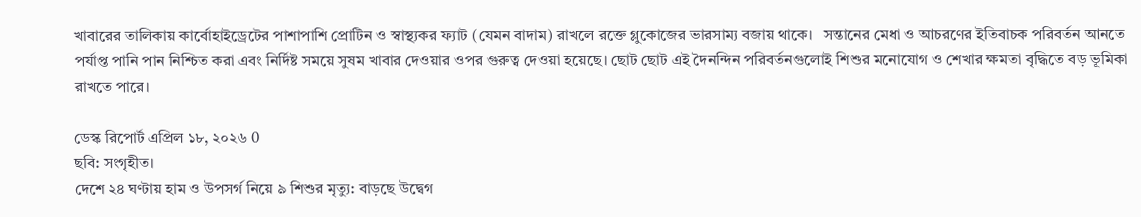খাবারের তালিকায় কার্বোহাইড্রেটের পাশাপাশি প্রোটিন ও স্বাস্থ্যকর ফ্যাট (যেমন বাদাম) রাখলে রক্তে গ্লুকোজের ভারসাম্য বজায় থাকে।   সন্তানের মেধা ও আচরণের ইতিবাচক পরিবর্তন আনতে পর্যাপ্ত পানি পান নিশ্চিত করা এবং নির্দিষ্ট সময়ে সুষম খাবার দেওয়ার ওপর গুরুত্ব দেওয়া হয়েছে। ছোট ছোট এই দৈনন্দিন পরিবর্তনগুলোই শিশুর মনোযোগ ও শেখার ক্ষমতা বৃদ্ধিতে বড় ভূমিকা রাখতে পারে।

ডেস্ক রিপোর্ট এপ্রিল ১৮, ২০২৬ 0
ছবি: সংগৃহীত।
দেশে ২৪ ঘণ্টায় হাম ও উপসর্গ নিয়ে ৯ শিশুর মৃত্যু: বাড়ছে উদ্বেগ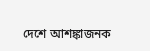দেশে আশঙ্কাজনক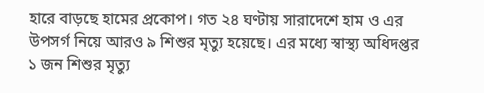হারে বাড়ছে হামের প্রকোপ। গত ২৪ ঘণ্টায় সারাদেশে হাম ও এর উপসর্গ নিয়ে আরও ৯ শিশুর মৃত্যু হয়েছে। এর মধ্যে স্বাস্থ্য অধিদপ্তর ১ জন শিশুর মৃত্যু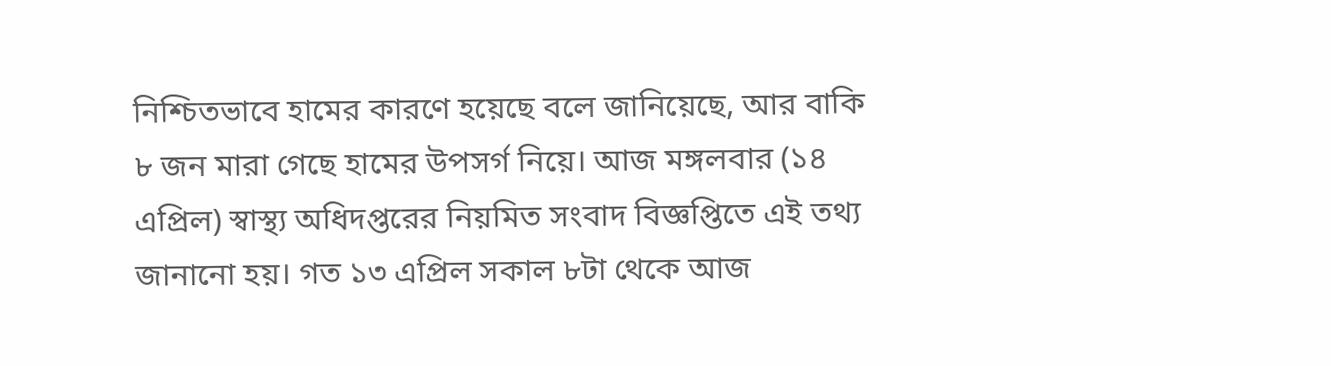নিশ্চিতভাবে হামের কারণে হয়েছে বলে জানিয়েছে, আর বাকি ৮ জন মারা গেছে হামের উপসর্গ নিয়ে। আজ মঙ্গলবার (১৪ এপ্রিল) স্বাস্থ্য অধিদপ্তরের নিয়মিত সংবাদ বিজ্ঞপ্তিতে এই তথ্য জানানো হয়। গত ১৩ এপ্রিল সকাল ৮টা থেকে আজ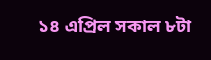১৪ এপ্রিল সকাল ৮টা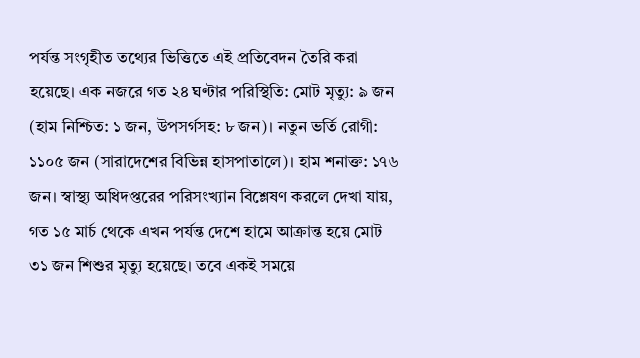পর্যন্ত সংগৃহীত তথ্যের ভিত্তিতে এই প্রতিবেদন তৈরি করা হয়েছে। এক নজরে গত ২৪ ঘণ্টার পরিস্থিতি: মোট মৃত্যু: ৯ জন (হাম নিশ্চিত: ১ জন, উপসর্গসহ: ৮ জন)। নতুন ভর্তি রোগী: ১১০৫ জন (সারাদেশের বিভিন্ন হাসপাতালে)। হাম শনাক্ত: ১৭৬ জন। স্বাস্থ্য অধিদপ্তরের পরিসংখ্যান বিশ্লেষণ করলে দেখা যায়, গত ১৫ মার্চ থেকে এখন পর্যন্ত দেশে হামে আক্রান্ত হয়ে মোট ৩১ জন শিশুর মৃত্যু হয়েছে। তবে একই সময়ে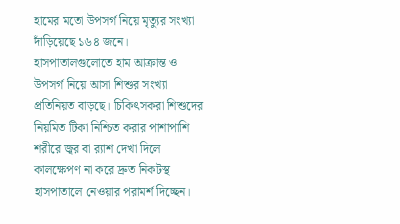হামের মতো উপসর্গ নিয়ে মৃত্যুর সংখ্যা দাঁড়িয়েছে ১৬৪ জনে।   হাসপাতালগুলোতে হাম আক্রান্ত ও উপসর্গ নিয়ে আসা শিশুর সংখ্যা প্রতিনিয়ত বাড়ছে। চিকিৎসকরা শিশুদের নিয়মিত টিকা নিশ্চিত করার পাশাপাশি শরীরে জ্বর বা র‍্যাশ দেখা দিলে কালক্ষেপণ না করে দ্রুত নিকটস্থ হাসপাতালে নেওয়ার পরামর্শ দিচ্ছেন।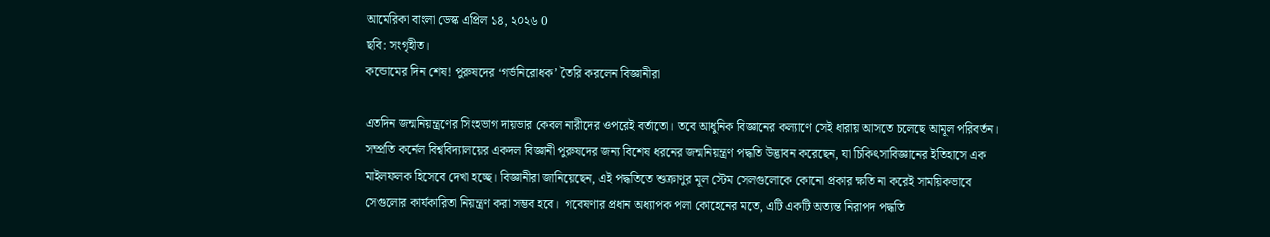আমেরিকা বাংলা ডেস্ক এপ্রিল ১৪, ২০২৬ 0
ছবি: সংগৃহীত।
কন্ডোমের দিন শেষ! পুরুষদের ‘গর্ভনিরোধক’ তৈরি করলেন বিজ্ঞানীরা

এতদিন জন্মনিয়ন্ত্রণের সিংহভাগ দায়ভার কেবল নারীদের ওপরেই বর্তাতো। তবে আধুনিক বিজ্ঞানের কল্যাণে সেই ধারায় আসতে চলেছে আমূল পরিবর্তন। সম্প্রতি কর্নেল বিশ্ববিদ্যালয়ের একদল বিজ্ঞানী পুরুষদের জন্য বিশেষ ধরনের জন্মনিয়ন্ত্রণ পদ্ধতি উদ্ভাবন করেছেন, যা চিকিৎসাবিজ্ঞানের ইতিহাসে এক মাইলফলক হিসেবে দেখা হচ্ছে। বিজ্ঞানীরা জানিয়েছেন, এই পদ্ধতিতে শুক্রাণুর মূল স্টেম সেলগুলোকে কোনো প্রকার ক্ষতি না করেই সাময়িকভাবে সেগুলোর কার্যকারিতা নিয়ন্ত্রণ করা সম্ভব হবে।  গবেষণার প্রধান অধ্যাপক পলা কোহেনের মতে, এটি একটি অত্যন্ত নিরাপদ পদ্ধতি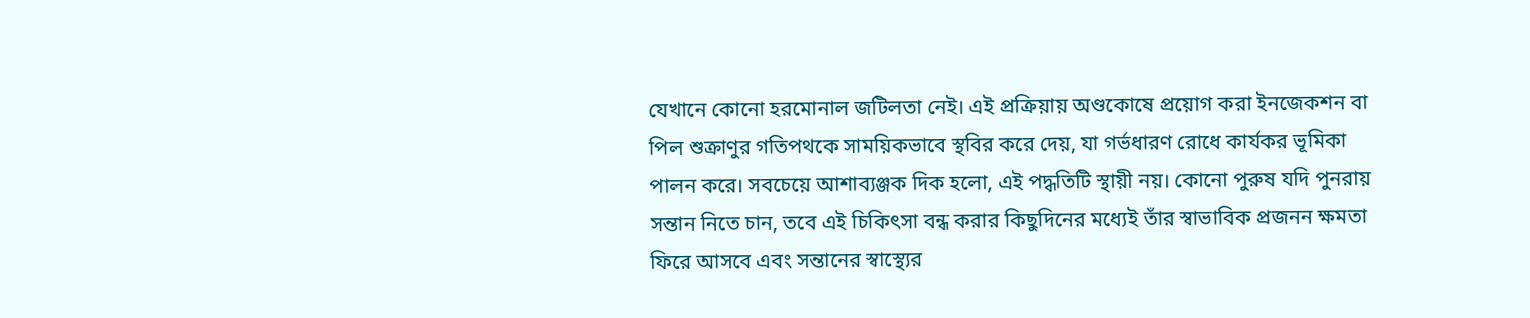যেখানে কোনো হরমোনাল জটিলতা নেই। এই প্রক্রিয়ায় অণ্ডকোষে প্রয়োগ করা ইনজেকশন বা পিল শুক্রাণুর গতিপথকে সাময়িকভাবে স্থবির করে দেয়, যা গর্ভধারণ রোধে কার্যকর ভূমিকা পালন করে। সবচেয়ে আশাব্যঞ্জক দিক হলো, এই পদ্ধতিটি স্থায়ী নয়। কোনো পুরুষ যদি পুনরায় সন্তান নিতে চান, তবে এই চিকিৎসা বন্ধ করার কিছুদিনের মধ্যেই তাঁর স্বাভাবিক প্রজনন ক্ষমতা ফিরে আসবে এবং সন্তানের স্বাস্থ্যের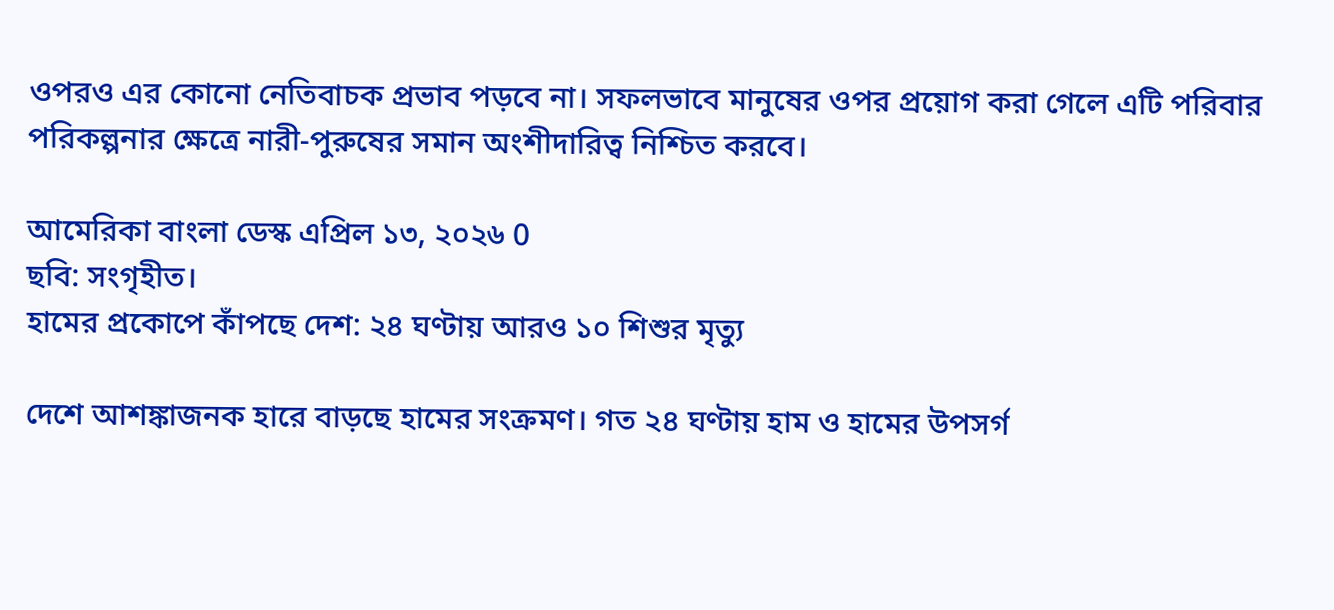ওপরও এর কোনো নেতিবাচক প্রভাব পড়বে না। সফলভাবে মানুষের ওপর প্রয়োগ করা গেলে এটি পরিবার পরিকল্পনার ক্ষেত্রে নারী-পুরুষের সমান অংশীদারিত্ব নিশ্চিত করবে।

আমেরিকা বাংলা ডেস্ক এপ্রিল ১৩, ২০২৬ 0
ছবি: সংগৃহীত।
হামের প্রকোপে কাঁপছে দেশ: ২৪ ঘণ্টায় আরও ১০ শিশুর মৃত্যু

দেশে আশঙ্কাজনক হারে বাড়ছে হামের সংক্রমণ। গত ২৪ ঘণ্টায় হাম ও হামের উপসর্গ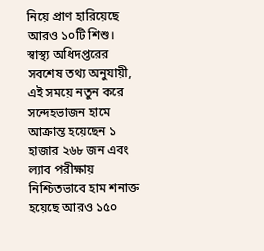নিয়ে প্রাণ হারিয়েছে আরও ১০টি শিশু।  স্বাস্থ্য অধিদপ্তরের সবশেষ তথ্য অনুযায়ী, এই সময়ে নতুন করে সন্দেহভাজন হামে আক্রান্ত হয়েছেন ১ হাজার ২৬৮ জন এবং ল্যাব পরীক্ষায় নিশ্চিতভাবে হাম শনাক্ত হয়েছে আরও ১৫০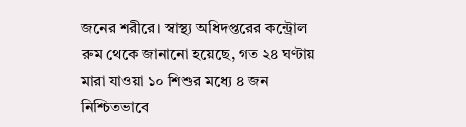জনের শরীরে। স্বাস্থ্য অধিদপ্তরের কন্ট্রোল রুম থেকে জানানো হয়েছে, গত ২৪ ঘণ্টায় মারা যাওয়া ১০ শিশুর মধ্যে ৪ জন নিশ্চিতভাবে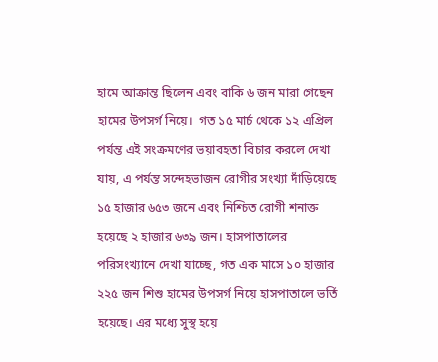হামে আক্রান্ত ছিলেন এবং বাকি ৬ জন মারা গেছেন হামের উপসর্গ নিয়ে।  গত ১৫ মার্চ থেকে ১২ এপ্রিল পর্যন্ত এই সংক্রমণের ভয়াবহতা বিচার করলে দেখা যায়, এ পর্যন্ত সন্দেহভাজন রোগীর সংখ্যা দাঁড়িয়েছে ১৫ হাজার ৬৫৩ জনে এবং নিশ্চিত রোগী শনাক্ত হয়েছে ২ হাজার ৬৩৯ জন। হাসপাতালের পরিসংখ্যানে দেখা যাচ্ছে, গত এক মাসে ১০ হাজার ২২৫ জন শিশু হামের উপসর্গ নিয়ে হাসপাতালে ভর্তি হয়েছে। এর মধ্যে সুস্থ হয়ে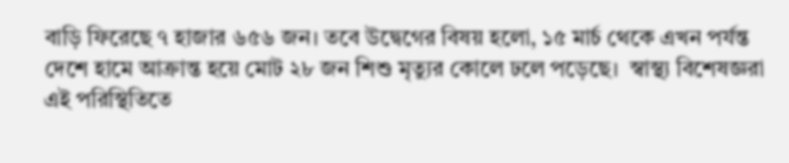বাড়ি ফিরেছে ৭ হাজার ৬৫৬ জন। তবে উদ্বেগের বিষয় হলো, ১৫ মার্চ থেকে এখন পর্যন্ত দেশে হামে আক্রান্ত হয়ে মোট ২৮ জন শিশু মৃত্যুর কোলে ঢলে পড়েছে।  স্বাস্থ্য বিশেষজ্ঞরা এই পরিস্থিতিতে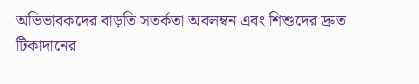অভিভাবকদের বাড়তি সতর্কতা অবলম্বন এবং শিশুদের দ্রুত টিকাদানের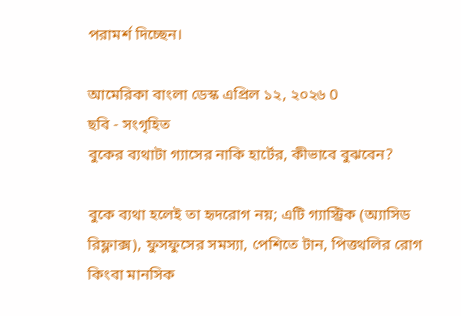পরামর্শ দিচ্ছেন।

আমেরিকা বাংলা ডেস্ক এপ্রিল ১২, ২০২৬ 0
ছবি - সংগৃহিত
বুকের ব্যথাটা গ্যাসের নাকি হার্টের, কীভাবে বুঝবেন?

বুকে ব্যথা হলেই তা হৃদরোগ নয়; এটি গ্যাস্ট্রিক (অ্যাসিড রিফ্লাক্স), ফুসফুসের সমস্যা, পেশিতে টান, পিত্তথলির রোগ কিংবা মানসিক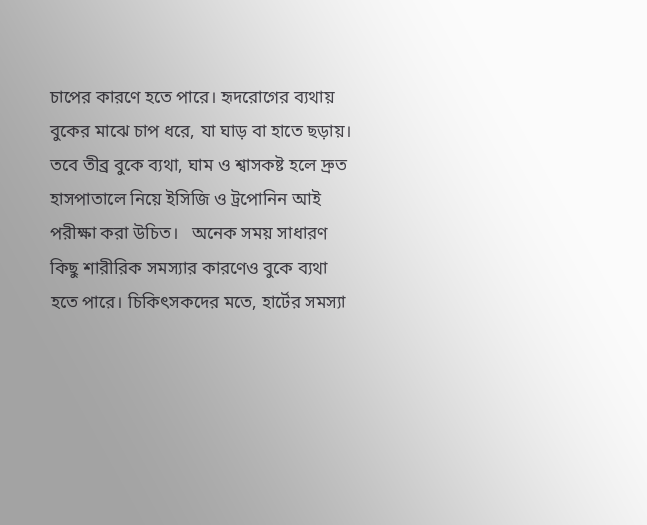চাপের কারণে হতে পারে। হৃদরোগের ব্যথায় বুকের মাঝে চাপ ধরে, যা ঘাড় বা হাতে ছড়ায়। তবে তীব্র বুকে ব্যথা, ঘাম ও শ্বাসকষ্ট হলে দ্রুত হাসপাতালে নিয়ে ইসিজি ও ট্রপোনিন আই পরীক্ষা করা উচিত।   অনেক সময় সাধারণ কিছু শারীরিক সমস্যার কারণেও বুকে ব্যথা হতে পারে। চিকিৎসকদের মতে, হার্টের সমস্যা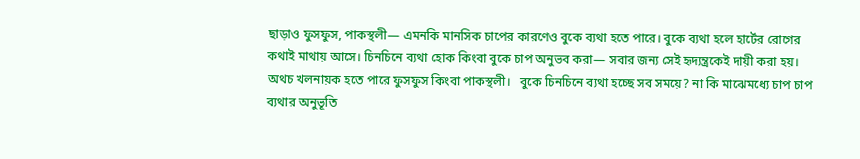ছাড়াও ফুসফুস, পাকস্থলী— এমনকি মানসিক চাপের কারণেও বুকে ব্যথা হতে পারে। বুকে ব্যথা হলে হার্টের রোগের কথাই মাথায় আসে। চিনচিনে ব্যথা হোক কিংবা বুকে চাপ অনুভব করা— সবার জন্য সেই হৃদ্যন্ত্রকেই দায়ী করা হয়। অথচ খলনায়ক হতে পারে ফুসফুস কিংবা পাকস্থলী।   বুকে চিনচিনে ব্যথা হচ্ছে সব সময়ে? না কি মাঝেমধ্যে চাপ চাপ ব্যথার অনুভূতি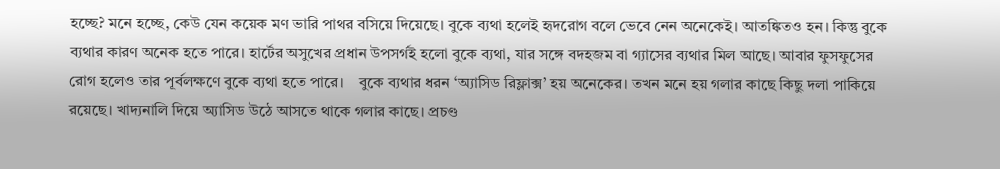হচ্ছে? মনে হচ্ছে, কেউ যেন কয়েক মণ ভারি পাথর বসিয়ে দিয়েছে। বুকে ব্যথা হলেই হৃদরোগ বলে ভেবে নেন অনেকেই। আতঙ্কিতও হন। কিন্তু বুকে ব্যথার কারণ অনেক হতে পারে। হার্টের অসুখের প্রধান উপসর্গই হলো বুকে ব্যথা, যার সঙ্গে বদহজম বা গ্যাসের ব্যথার মিল আছে। আবার ফুসফুসের রোগ হলেও তার পূর্বলক্ষণে বুকে ব্যথা হতে পারে।    বুকে ব্যথার ধরন ‘অ্যাসিড রিফ্লাক্স’ হয় অনেকের। তখন মনে হয় গলার কাছে কিছু দলা পাকিয়ে রয়েছে। খাদ্যনালি দিয়ে অ্যাসিড উঠে আসতে থাকে গলার কাছে। প্রচণ্ড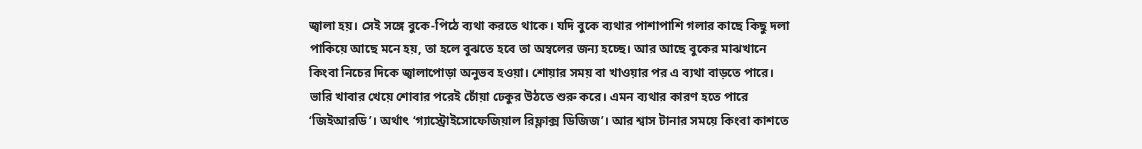জ্বালা হয়। সেই সঙ্গে বুকে-পিঠে ব্যথা করতে থাকে। যদি বুকে ব্যথার পাশাপাশি গলার কাছে কিছু দলা পাকিয়ে আছে মনে হয়, তা হলে বুঝতে হবে তা অম্বলের জন্য হচ্ছে। আর আছে বুকের মাঝখানে কিংবা নিচের দিকে জ্বালাপোড়া অনুভব হওয়া। শোয়ার সময় বা খাওয়ার পর এ ব্যথা বাড়তে পারে। ভারি খাবার খেয়ে শোবার পরেই চোঁয়া ঢেকুর উঠতে শুরু করে। এমন ব্যথার কারণ হতে পারে ‘জিইআরডি’। অর্থাৎ ‘গ্যাস্ট্রোইসোফেজিয়াল রিফ্লাক্স ডিজিজ’। আর শ্বাস টানার সময়ে কিংবা কাশতে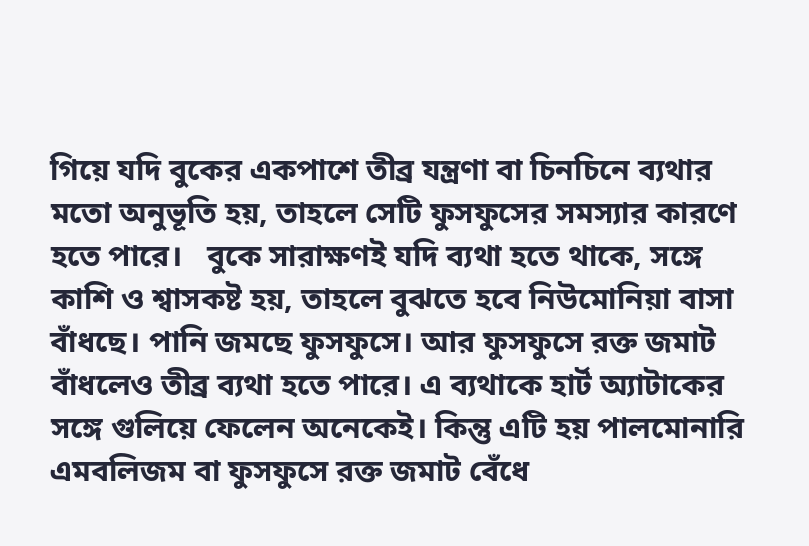গিয়ে যদি বুকের একপাশে তীব্র যন্ত্রণা বা চিনচিনে ব্যথার মতো অনুভূতি হয়, তাহলে সেটি ফুসফুসের সমস্যার কারণে হতে পারে।   বুকে সারাক্ষণই যদি ব্যথা হতে থাকে, সঙ্গে কাশি ও শ্বাসকষ্ট হয়, তাহলে বুঝতে হবে নিউমোনিয়া বাসা বাঁধছে। পানি জমছে ফুসফুসে। আর ফুসফুসে রক্ত জমাট বাঁধলেও তীব্র ব্যথা হতে পারে। এ ব্যথাকে হার্ট অ্যাটাকের সঙ্গে গুলিয়ে ফেলেন অনেকেই। কিন্তু এটি হয় পালমোনারি এমবলিজম বা ফুসফুসে রক্ত জমাট বেঁধে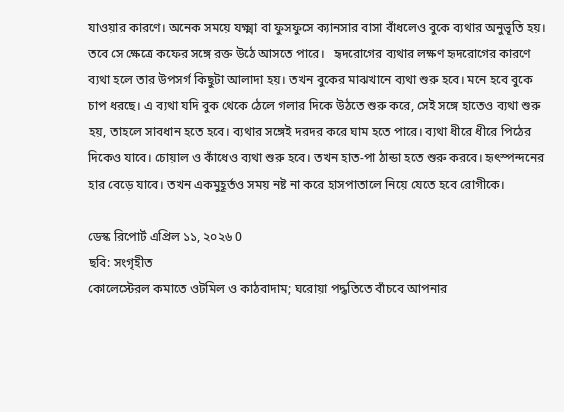যাওয়ার কারণে। অনেক সময়ে যক্ষ্মা বা ফুসফুসে ক্যানসার বাসা বাঁধলেও বুকে ব্যথার অনুভূতি হয়। তবে সে ক্ষেত্রে কফের সঙ্গে রক্ত উঠে আসতে পারে।   হৃদরোগের ব্যথার লক্ষণ হৃদরোগের কারণে ব্যথা হলে তার উপসর্গ কিছুটা আলাদা হয়। তখন বুকের মাঝখানে ব্যথা শুরু হবে। মনে হবে বুকে চাপ ধরছে। এ ব্যথা যদি বুক থেকে ঠেলে গলার দিকে উঠতে শুরু করে, সেই সঙ্গে হাতেও ব্যথা শুরু হয়, তাহলে সাবধান হতে হবে। ব্যথার সঙ্গেই দরদর করে ঘাম হতে পারে। ব্যথা ধীরে ধীরে পিঠের দিকেও যাবে। চোয়াল ও কাঁধেও ব্যথা শুরু হবে। তখন হাত-পা ঠান্ডা হতে শুরু করবে। হৃৎস্পন্দনের হার বেড়ে যাবে। তখন একমুহূর্তও সময় নষ্ট না করে হাসপাতালে নিয়ে যেতে হবে রোগীকে।

ডেস্ক রিপোর্ট এপ্রিল ১১, ২০২৬ 0
ছবি: সংগৃহীত
কোলেস্টেরল কমাতে ওটমিল ও কাঠবাদাম; ঘরোয়া পদ্ধতিতে বাঁচবে আপনার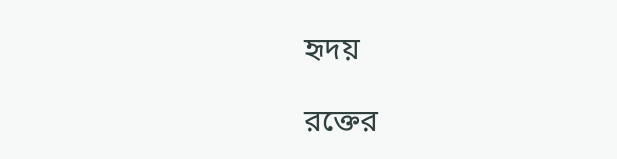হৃদয়

রক্তের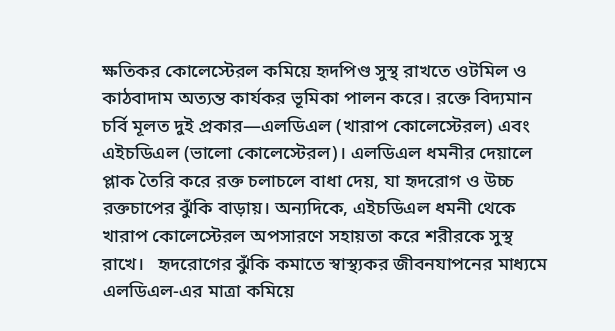ক্ষতিকর কোলেস্টেরল কমিয়ে হৃদপিণ্ড সুস্থ রাখতে ওটমিল ও কাঠবাদাম অত্যন্ত কার্যকর ভূমিকা পালন করে। রক্তে বিদ্যমান চর্বি মূলত দুই প্রকার—এলডিএল (খারাপ কোলেস্টেরল) এবং এইচডিএল (ভালো কোলেস্টেরল)। এলডিএল ধমনীর দেয়ালে প্লাক তৈরি করে রক্ত চলাচলে বাধা দেয়, যা হৃদরোগ ও উচ্চ রক্তচাপের ঝুঁকি বাড়ায়। অন্যদিকে, এইচডিএল ধমনী থেকে খারাপ কোলেস্টেরল অপসারণে সহায়তা করে শরীরকে সুস্থ রাখে।   হৃদরোগের ঝুঁকি কমাতে স্বাস্থ্যকর জীবনযাপনের মাধ্যমে এলডিএল-এর মাত্রা কমিয়ে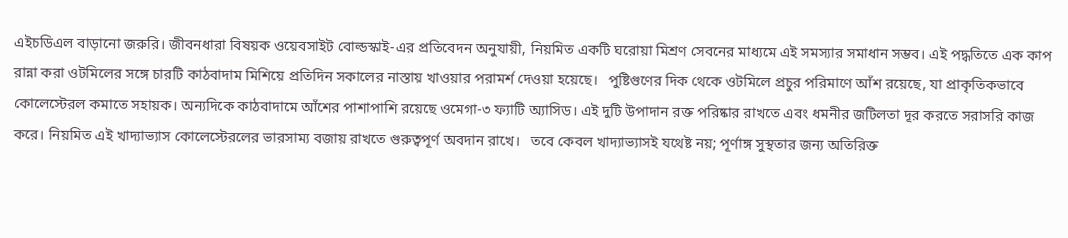এইচডিএল বাড়ানো জরুরি। জীবনধারা বিষয়ক ওয়েবসাইট বোল্ডস্কাই-এর প্রতিবেদন অনুযায়ী, নিয়মিত একটি ঘরোয়া মিশ্রণ সেবনের মাধ্যমে এই সমস্যার সমাধান সম্ভব। এই পদ্ধতিতে এক কাপ রান্না করা ওটমিলের সঙ্গে চারটি কাঠবাদাম মিশিয়ে প্রতিদিন সকালের নাস্তায় খাওয়ার পরামর্শ দেওয়া হয়েছে।   পুষ্টিগুণের দিক থেকে ওটমিলে প্রচুর পরিমাণে আঁশ রয়েছে, যা প্রাকৃতিকভাবে কোলেস্টেরল কমাতে সহায়ক। অন্যদিকে কাঠবাদামে আঁশের পাশাপাশি রয়েছে ওমেগা-৩ ফ্যাটি অ্যাসিড। এই দুটি উপাদান রক্ত পরিষ্কার রাখতে এবং ধমনীর জটিলতা দূর করতে সরাসরি কাজ করে। নিয়মিত এই খাদ্যাভ্যাস কোলেস্টেরলের ভারসাম্য বজায় রাখতে গুরুত্বপূর্ণ অবদান রাখে।   তবে কেবল খাদ্যাভ্যাসই যথেষ্ট নয়; পূর্ণাঙ্গ সুস্থতার জন্য অতিরিক্ত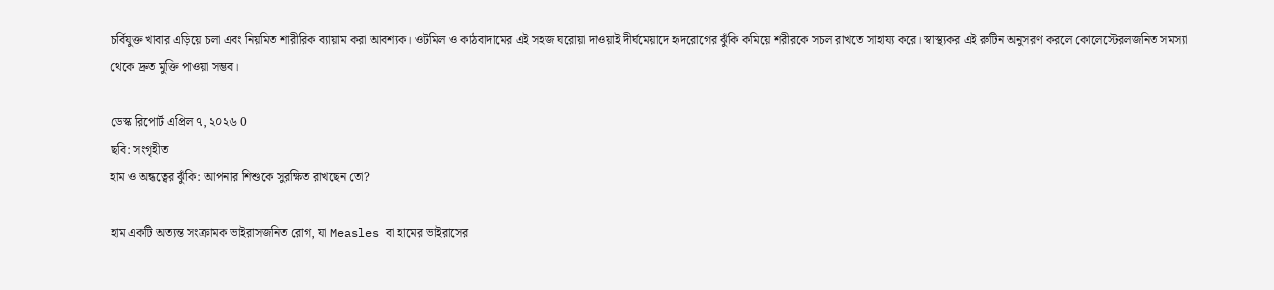চর্বিযুক্ত খাবার এড়িয়ে চলা এবং নিয়মিত শারীরিক ব্যায়াম করা আবশ্যক। ওটমিল ও কাঠবাদামের এই সহজ ঘরোয়া দাওয়াই দীর্ঘমেয়াদে হৃদরোগের ঝুঁকি কমিয়ে শরীরকে সচল রাখতে সাহায্য করে। স্বাস্থ্যকর এই রুটিন অনুসরণ করলে কোলেস্টেরলজনিত সমস্যা থেকে দ্রুত মুক্তি পাওয়া সম্ভব।

ডেস্ক রিপোর্ট এপ্রিল ৭, ২০২৬ 0
ছবি: সংগৃহীত
হাম ও অন্ধত্বের ঝুঁকি: আপনার শিশুকে সুরক্ষিত রাখছেন তো?

হাম একটি অত্যন্ত সংক্রামক ভাইরাসজনিত রোগ, যা Measles বা হামের ভাইরাসের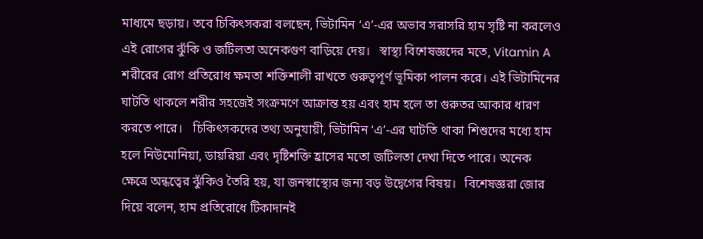মাধ্যমে ছড়ায়। তবে চিকিৎসকরা বলছেন, ভিটামিন ‘এ’-এর অভাব সরাসরি হাম সৃষ্টি না করলেও এই রোগের ঝুঁকি ও জটিলতা অনেকগুণ বাড়িয়ে দেয়।   স্বাস্থ্য বিশেষজ্ঞদের মতে, Vitamin A শরীরের রোগ প্রতিরোধ ক্ষমতা শক্তিশালী রাখতে গুরুত্বপূর্ণ ভূমিকা পালন করে। এই ভিটামিনের ঘাটতি থাকলে শরীর সহজেই সংক্রমণে আক্রান্ত হয় এবং হাম হলে তা গুরুতর আকার ধারণ করতে পারে।   চিকিৎসকদের তথ্য অনুযায়ী, ভিটামিন ‘এ’-এর ঘাটতি থাকা শিশুদের মধ্যে হাম হলে নিউমোনিয়া, ডায়রিয়া এবং দৃষ্টিশক্তি হ্রাসের মতো জটিলতা দেখা দিতে পারে। অনেক ক্ষেত্রে অন্ধত্বের ঝুঁকিও তৈরি হয়, যা জনস্বাস্থ্যের জন্য বড় উদ্বেগের বিষয়।   বিশেষজ্ঞরা জোর দিয়ে বলেন, হাম প্রতিরোধে টিকাদানই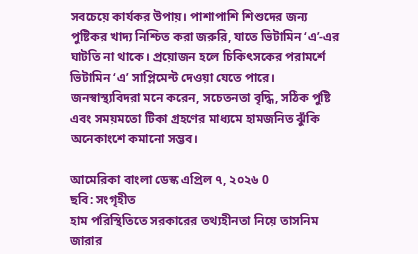সবচেয়ে কার্যকর উপায়। পাশাপাশি শিশুদের জন্য পুষ্টিকর খাদ্য নিশ্চিত করা জরুরি, যাতে ভিটামিন ‘এ’-এর ঘাটতি না থাকে। প্রয়োজন হলে চিকিৎসকের পরামর্শে ভিটামিন ‘এ’ সাপ্লিমেন্ট দেওয়া যেতে পারে।   জনস্বাস্থ্যবিদরা মনে করেন, সচেতনতা বৃদ্ধি, সঠিক পুষ্টি এবং সময়মতো টিকা গ্রহণের মাধ্যমে হামজনিত ঝুঁকি অনেকাংশে কমানো সম্ভব।

আমেরিকা বাংলা ডেস্ক এপ্রিল ৭, ২০২৬ 0
ছবি: সংগৃহীত
হাম পরিস্থিতিতে সরকারের তথ্যহীনতা নিয়ে তাসনিম জারার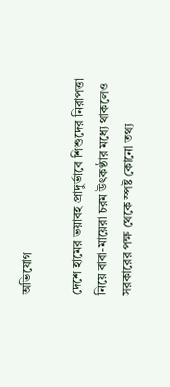অভিযোগ

দেশে হামের ভয়াবহ প্রাদুর্ভাবে শিশুদের নিরাপত্তা নিয়ে বাবা-মায়েরা চরম উৎকণ্ঠার মধ্যে থাকলেও সরকারের পক্ষ থেকে স্পষ্ট কোনো তথ্য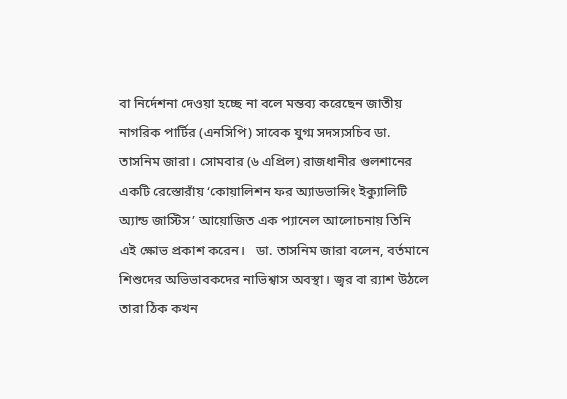বা নির্দেশনা দেওয়া হচ্ছে না বলে মন্তব্য করেছেন জাতীয় নাগরিক পার্টির (এনসিপি) সাবেক যুগ্ম সদস্যসচিব ডা. তাসনিম জারা। সোমবার (৬ এপ্রিল) রাজধানীর গুলশানের একটি রেস্তোরাঁয় ‘কোয়ালিশন ফর অ্যাডভান্সিং ইক্যুালিটি অ্যান্ড জাস্টিস’ আয়োজিত এক প্যানেল আলোচনায় তিনি এই ক্ষোভ প্রকাশ করেন।   ডা. তাসনিম জারা বলেন, বর্তমানে শিশুদের অভিভাবকদের নাভিশ্বাস অবস্থা। জ্বর বা র‍্যাশ উঠলে তারা ঠিক কখন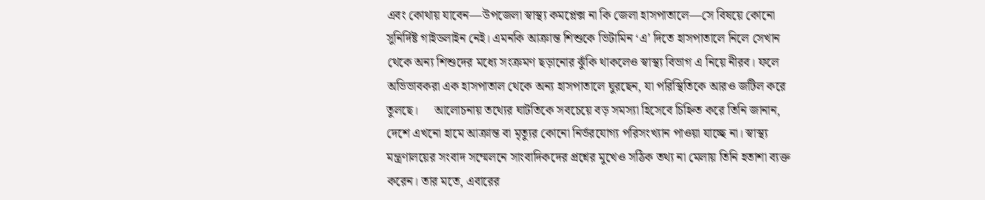এবং কোথায় যাবেন—উপজেলা স্বাস্থ্য কমপ্লেক্স না কি জেলা হাসপাতালে—সে বিষয়ে কোনো সুনির্দিষ্ট গাইডলাইন নেই। এমনকি আক্রান্ত শিশুকে ভিটামিন ‘এ’ দিতে হাসপাতালে নিলে সেখান থেকে অন্য শিশুদের মধ্যে সংক্রমণ ছড়ানোর ঝুঁকি থাকলেও স্বাস্থ্য বিভাগ এ নিয়ে নীরব। ফলে অভিভাবকরা এক হাসপাতাল থেকে অন্য হাসপাতালে ঘুরছেন, যা পরিস্থিতিকে আরও জটিল করে তুলছে।     আলোচনায় তথ্যের ঘাটতিকে সবচেয়ে বড় সমস্যা হিসেবে চিহ্নিত করে তিনি জানান, দেশে এখনো হামে আক্রান্ত বা মৃত্যুর কোনো নির্ভরযোগ্য পরিসংখ্যান পাওয়া যাচ্ছে না। স্বাস্থ্য মন্ত্রণালয়ের সংবাদ সম্মেলনে সাংবাদিকদের প্রশ্নের মুখেও সঠিক তথ্য না মেলায় তিনি হতাশা ব্যক্ত করেন। তার মতে, এবারের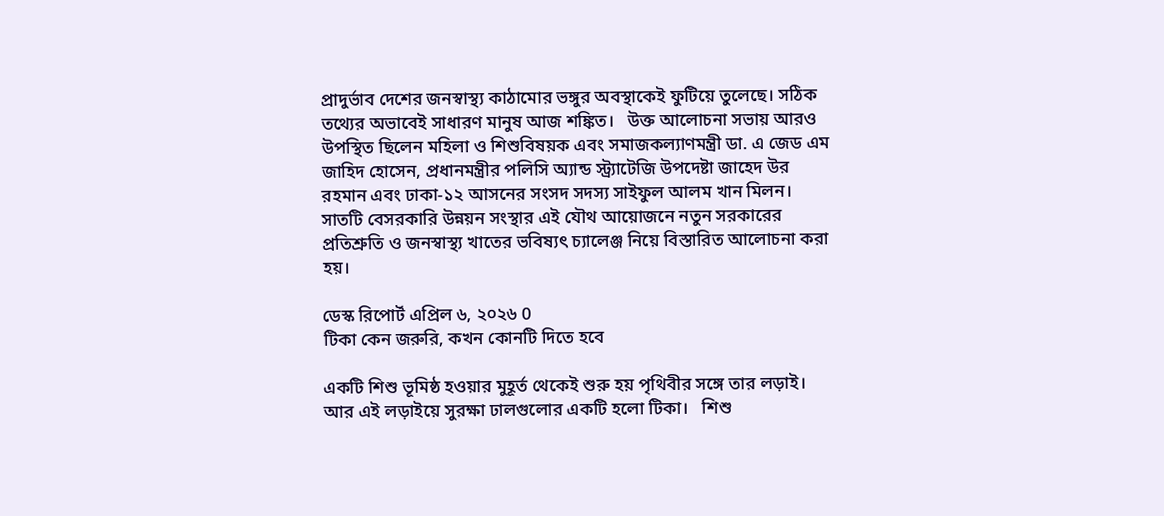প্রাদুর্ভাব দেশের জনস্বাস্থ্য কাঠামোর ভঙ্গুর অবস্থাকেই ফুটিয়ে তুলেছে। সঠিক তথ্যের অভাবেই সাধারণ মানুষ আজ শঙ্কিত।   উক্ত আলোচনা সভায় আরও উপস্থিত ছিলেন মহিলা ও শিশুবিষয়ক এবং সমাজকল্যাণমন্ত্রী ডা. এ জেড এম জাহিদ হোসেন, প্রধানমন্ত্রীর পলিসি অ্যান্ড স্ট্র্যাটেজি উপদেষ্টা জাহেদ উর রহমান এবং ঢাকা-১২ আসনের সংসদ সদস্য সাইফুল আলম খান মিলন। সাতটি বেসরকারি উন্নয়ন সংস্থার এই যৌথ আয়োজনে নতুন সরকারের প্রতিশ্রুতি ও জনস্বাস্থ্য খাতের ভবিষ্যৎ চ্যালেঞ্জ নিয়ে বিস্তারিত আলোচনা করা হয়।

ডেস্ক রিপোর্ট এপ্রিল ৬, ২০২৬ 0
টিকা কেন জরুরি, কখন কোনটি দিতে হবে

একটি শিশু ভূমিষ্ঠ হওয়ার মুহূর্ত থেকেই শুরু হয় পৃথিবীর সঙ্গে তার লড়াই। আর এই লড়াইয়ে সুরক্ষা ঢালগুলোর একটি হলো টিকা।   শিশু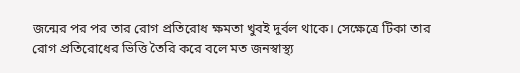জন্মের পর পর তার রোগ প্রতিরোধ ক্ষমতা খুবই দুর্বল থাকে। সেক্ষেত্রে টিকা তার রোগ প্রতিরোধের ভিত্তি তৈরি করে বলে মত জনস্বাস্থ্য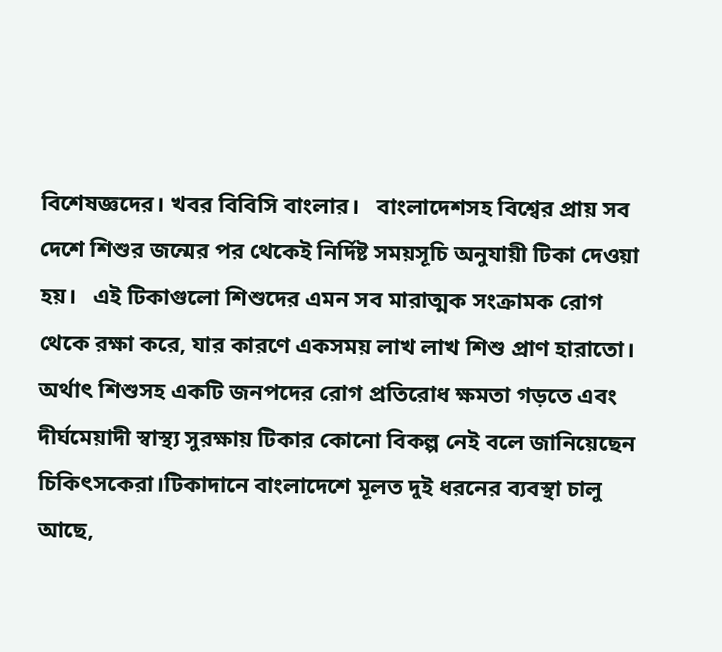বিশেষজ্ঞদের। খবর বিবিসি বাংলার।   বাংলাদেশসহ বিশ্বের প্রায় সব দেশে শিশুর জন্মের পর থেকেই নির্দিষ্ট সময়সূচি অনুযায়ী টিকা দেওয়া হয়।   এই টিকাগুলো শিশুদের এমন সব মারাত্মক সংক্রামক রোগ থেকে রক্ষা করে, যার কারণে একসময় লাখ লাখ শিশু প্রাণ হারাতো।   অর্থাৎ শিশুসহ একটি জনপদের রোগ প্রতিরোধ ক্ষমতা গড়তে এবং দীর্ঘমেয়াদী স্বাস্থ্য সুরক্ষায় টিকার কোনো বিকল্প নেই বলে জানিয়েছেন চিকিৎসকেরা।টিকাদানে বাংলাদেশে মূলত দুই ধরনের ব্যবস্থা চালু আছে,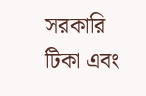সরকারি টিকা এবং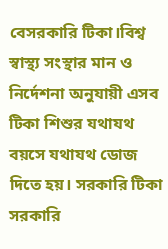বেসরকারি টিকা।বিশ্ব স্বাস্থ্য সংস্থার মান ও নির্দেশনা অনুযায়ী এসব টিকা শিশুর যথাযথ বয়সে যথাযথ ডোজ দিতে হয়। সরকারি টিকা   সরকারি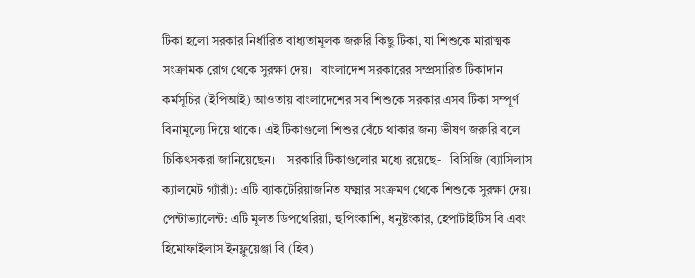টিকা হলো সরকার নির্ধারিত বাধ্যতামূলক জরুরি কিছু টিকা, যা শিশুকে মারাত্মক সংক্রামক রোগ থেকে সুরক্ষা দেয়।   বাংলাদেশ সরকারের সম্প্রসারিত টিকাদান কর্মসূচির (ইপিআই) আওতায় বাংলাদেশের সব শিশুকে সরকার এসব টিকা সম্পূর্ণ বিনামূল্যে দিয়ে থাকে। এই টিকাগুলো শিশুর বেঁচে থাকার জন্য ভীষণ জরুরি বলে চিকিৎসকরা জানিয়েছেন।    সরকারি টিকাগুলোর মধ্যে রয়েছে-   বিসিজি (ব্যাসিলাস ক্যালমেট গ্যাঁরাঁ): এটি ব্যাকটেরিয়াজনিত যক্ষ্মার সংক্রমণ থেকে শিশুকে সুরক্ষা দেয়।   পেন্টাভ্যালেন্ট: এটি মূলত ডিপথেরিয়া, হুপিংকাশি, ধনুষ্টংকার, হেপাটাইটিস বি এবং হিমোফাইলাস ইনফ্লুয়েঞ্জা বি (হিব)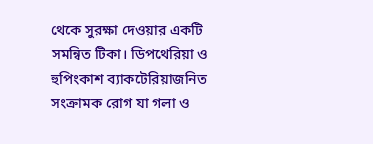থেকে সুরক্ষা দেওয়ার একটি সমন্বিত টিকা। ডিপথেরিয়া ও হুপিংকাশ ব্যাকটেরিয়াজনিত সংক্রামক রোগ যা গলা ও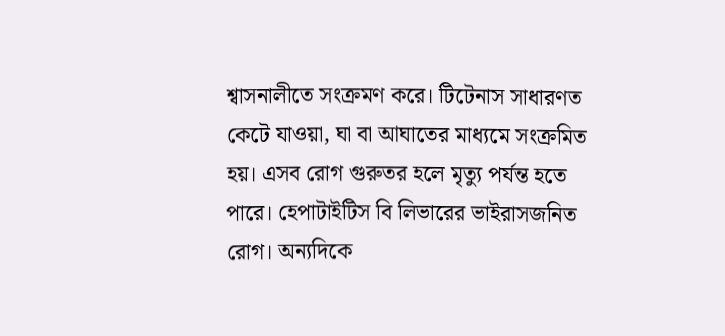শ্বাসনালীতে সংক্রমণ করে। টিটেনাস সাধারণত কেটে যাওয়া, ঘা বা আঘাতের মাধ্যমে সংক্রমিত হয়। এসব রোগ গুরুতর হলে মৃত্যু পর্যন্ত হতে পারে। হেপাটাইটিস বি লিভারের ভাইরাসজনিত রোগ। অন্যদিকে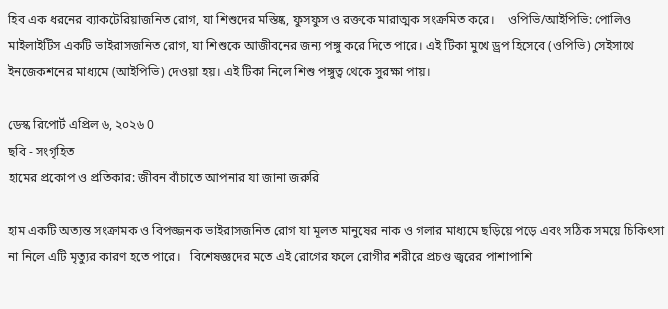হিব এক ধরনের ব্যাকটেরিয়াজনিত রোগ, যা শিশুদের মস্তিষ্ক, ফুসফুস ও রক্তকে মারাত্মক সংক্রমিত করে।    ওপিভি/আইপিভি: পোলিও মাইলাইটিস একটি ভাইরাসজনিত রোগ, যা শিশুকে আজীবনের জন্য পঙ্গু করে দিতে পারে। এই টিকা মুখে ড্রপ হিসেবে (ওপিভি) সেইসাথে ইনজেকশনের মাধ্যমে (আইপিভি) দেওয়া হয়। এই টিকা নিলে শিশু পঙ্গুত্ব থেকে সুরক্ষা পায়।

ডেস্ক রিপোর্ট এপ্রিল ৬, ২০২৬ 0
ছবি - সংগৃহিত
হামের প্রকোপ ও প্রতিকার: জীবন বাঁচাতে আপনার যা জানা জরুরি

হাম একটি অত্যন্ত সংক্রামক ও বিপজ্জনক ভাইরাসজনিত রোগ যা মূলত মানুষের নাক ও গলার মাধ্যমে ছড়িয়ে পড়ে এবং সঠিক সময়ে চিকিৎসা না নিলে এটি মৃত্যুর কারণ হতে পারে।   বিশেষজ্ঞদের মতে এই রোগের ফলে রোগীর শরীরে প্রচণ্ড জ্বরের পাশাপাশি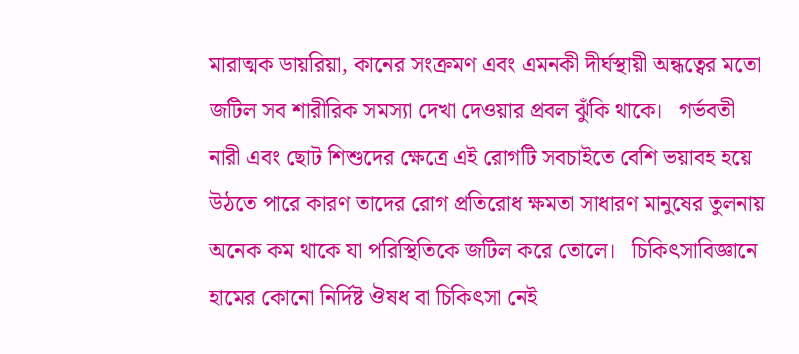মারাত্মক ডায়রিয়া, কানের সংক্রমণ এবং এমনকী দীর্ঘস্থায়ী অন্ধত্বের মতো জটিল সব শারীরিক সমস্যা দেখা দেওয়ার প্রবল ঝুঁকি থাকে।   গর্ভবতী নারী এবং ছোট শিশুদের ক্ষেত্রে এই রোগটি সবচাইতে বেশি ভয়াবহ হয়ে উঠতে পারে কারণ তাদের রোগ প্রতিরোধ ক্ষমতা সাধারণ মানুষের তুলনায় অনেক কম থাকে যা পরিস্থিতিকে জটিল করে তোলে।   চিকিৎসাবিজ্ঞানে হামের কোনো নির্দিষ্ট ঔষধ বা চিকিৎসা নেই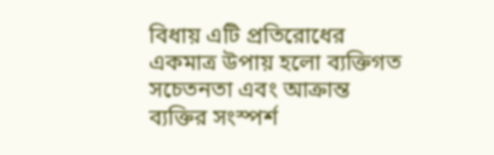বিধায় এটি প্রতিরোধের একমাত্র উপায় হলো ব্যক্তিগত সচেতনতা এবং আক্রান্ত ব্যক্তির সংস্পর্শ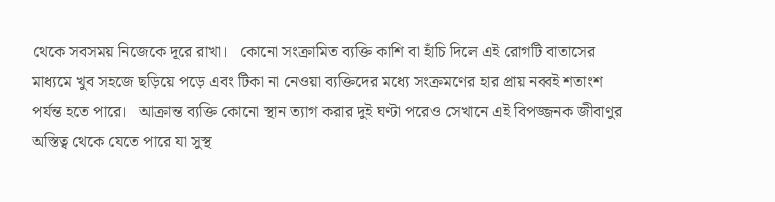থেকে সবসময় নিজেকে দূরে রাখা।   কোনো সংক্রামিত ব্যক্তি কাশি বা হাঁচি দিলে এই রোগটি বাতাসের মাধ্যমে খুব সহজে ছড়িয়ে পড়ে এবং টিকা না নেওয়া ব্যক্তিদের মধ্যে সংক্রমণের হার প্রায় নব্বই শতাংশ পর্যন্ত হতে পারে।   আক্রান্ত ব্যক্তি কোনো স্থান ত্যাগ করার দুই ঘণ্টা পরেও সেখানে এই বিপজ্জনক জীবাণুর অস্তিত্ব থেকে যেতে পারে যা সুস্থ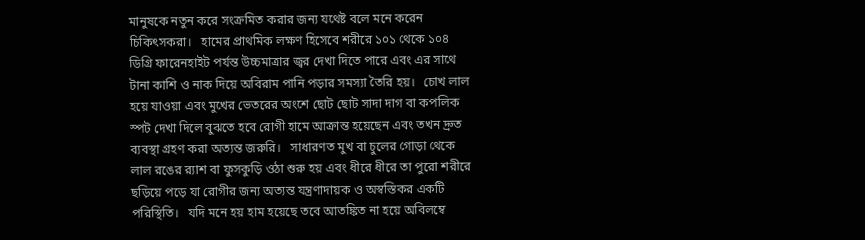মানুষকে নতুন করে সংক্রমিত করার জন্য যথেষ্ট বলে মনে করেন চিকিৎসকরা।   হামের প্রাথমিক লক্ষণ হিসেবে শরীরে ১০১ থেকে ১০৪ ডিগ্রি ফারেনহাইট পর্যন্ত উচ্চমাত্রার জ্বর দেখা দিতে পারে এবং এর সাথে টানা কাশি ও নাক দিয়ে অবিরাম পানি পড়ার সমস্যা তৈরি হয়।   চোখ লাল হয়ে যাওয়া এবং মুখের ভেতরের অংশে ছোট ছোট সাদা দাগ বা কপলিক স্পট দেখা দিলে বুঝতে হবে রোগী হামে আক্রান্ত হয়েছেন এবং তখন দ্রুত ব্যবস্থা গ্রহণ করা অত্যন্ত জরুরি।   সাধারণত মুখ বা চুলের গোড়া থেকে লাল রঙের র‍্যাশ বা ফুসকুড়ি ওঠা শুরু হয় এবং ধীরে ধীরে তা পুরো শরীরে ছড়িয়ে পড়ে যা রোগীর জন্য অত্যন্ত যন্ত্রণাদায়ক ও অস্বস্তিকর একটি পরিস্থিতি।   যদি মনে হয় হাম হয়েছে তবে আতঙ্কিত না হয়ে অবিলম্বে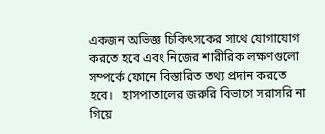একজন অভিজ্ঞ চিকিৎসকের সাথে যোগাযোগ করতে হবে এবং নিজের শারীরিক লক্ষণগুলো সম্পর্কে ফোনে বিস্তারিত তথ্য প্রদান করতে হবে।   হাসপাতালের জরুরি বিভাগে সরাসরি না গিয়ে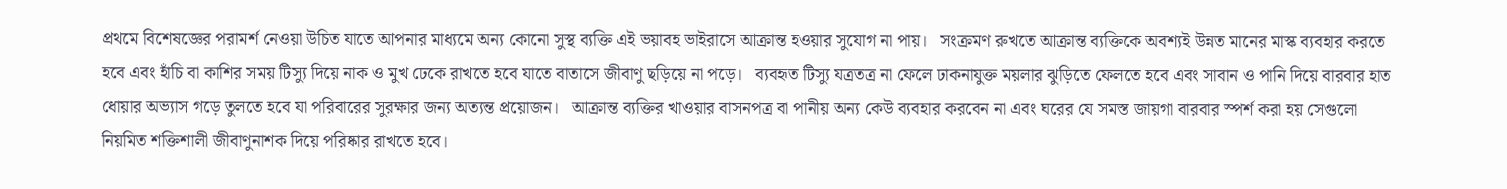প্রথমে বিশেষজ্ঞের পরামর্শ নেওয়া উচিত যাতে আপনার মাধ্যমে অন্য কোনো সুস্থ ব্যক্তি এই ভয়াবহ ভাইরাসে আক্রান্ত হওয়ার সুযোগ না পায়।   সংক্রমণ রুখতে আক্রান্ত ব্যক্তিকে অবশ্যই উন্নত মানের মাস্ক ব্যবহার করতে হবে এবং হাঁচি বা কাশির সময় টিস্যু দিয়ে নাক ও মুখ ঢেকে রাখতে হবে যাতে বাতাসে জীবাণু ছড়িয়ে না পড়ে।   ব্যবহৃত টিস্যু যত্রতত্র না ফেলে ঢাকনাযুক্ত ময়লার ঝুড়িতে ফেলতে হবে এবং সাবান ও পানি দিয়ে বারবার হাত ধোয়ার অভ্যাস গড়ে তুলতে হবে যা পরিবারের সুরক্ষার জন্য অত্যন্ত প্রয়োজন।   আক্রান্ত ব্যক্তির খাওয়ার বাসনপত্র বা পানীয় অন্য কেউ ব্যবহার করবেন না এবং ঘরের যে সমস্ত জায়গা বারবার স্পর্শ করা হয় সেগুলো নিয়মিত শক্তিশালী জীবাণুনাশক দিয়ে পরিষ্কার রাখতে হবে।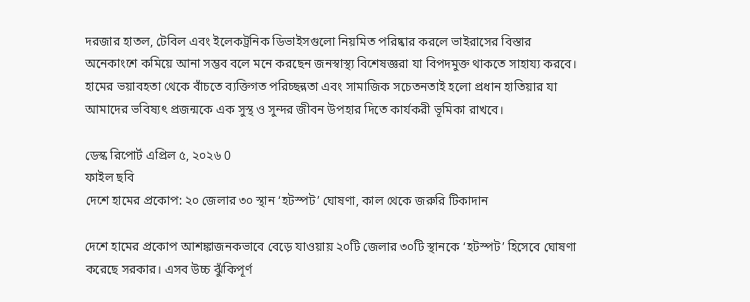দরজার হাতল, টেবিল এবং ইলেকট্রনিক ডিভাইসগুলো নিয়মিত পরিষ্কার করলে ভাইরাসের বিস্তার অনেকাংশে কমিয়ে আনা সম্ভব বলে মনে করছেন জনস্বাস্থ্য বিশেষজ্ঞরা যা বিপদমুক্ত থাকতে সাহায্য করবে।   হামের ভয়াবহতা থেকে বাঁচতে ব্যক্তিগত পরিচ্ছন্নতা এবং সামাজিক সচেতনতাই হলো প্রধান হাতিয়ার যা আমাদের ভবিষ্যৎ প্রজন্মকে এক সুস্থ ও সুন্দর জীবন উপহার দিতে কার্যকরী ভূমিকা রাখবে।

ডেস্ক রিপোর্ট এপ্রিল ৫, ২০২৬ 0
ফাইল ছবি
দেশে হামের প্রকোপ: ২০ জেলার ৩০ স্থান ‘হটস্পট’ ঘোষণা, কাল থেকে জরুরি টিকাদান

দেশে হামের প্রকোপ আশঙ্কাজনকভাবে বেড়ে যাওয়ায় ২০টি জেলার ৩০টি স্থানকে ‘হটস্পট’ হিসেবে ঘোষণা করেছে সরকার। এসব উচ্চ ঝুঁকিপূর্ণ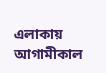এলাকায় আগামীকাল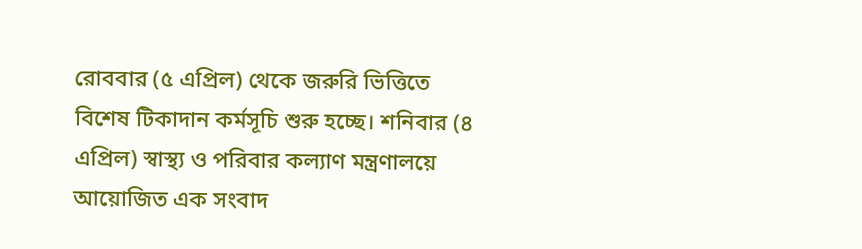রোববার (৫ এপ্রিল) থেকে জরুরি ভিত্তিতে বিশেষ টিকাদান কর্মসূচি শুরু হচ্ছে। শনিবার (৪ এপ্রিল) স্বাস্থ্য ও পরিবার কল্যাণ মন্ত্রণালয়ে আয়োজিত এক সংবাদ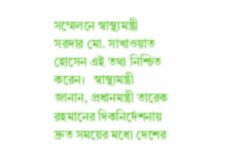সম্মেলনে স্বাস্থ্যমন্ত্রী সরদার মো. সাখাওয়াত হোসেন এই তথ্য নিশ্চিত করেন।   স্বাস্থ্যমন্ত্রী জানান, প্রধানমন্ত্রী তারেক রহমানের দিকনির্দেশনায় দ্রুত সময়ের মধ্যে দেশের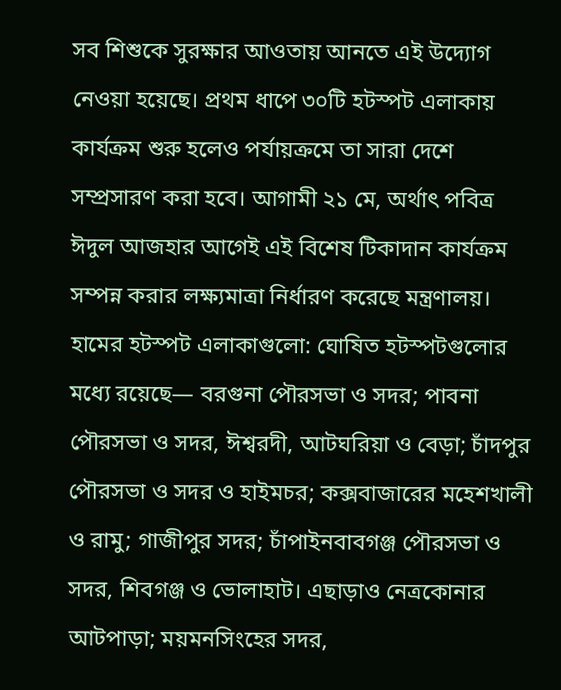সব শিশুকে সুরক্ষার আওতায় আনতে এই উদ্যোগ নেওয়া হয়েছে। প্রথম ধাপে ৩০টি হটস্পট এলাকায় কার্যক্রম শুরু হলেও পর্যায়ক্রমে তা সারা দেশে সম্প্রসারণ করা হবে। আগামী ২১ মে, অর্থাৎ পবিত্র ঈদুল আজহার আগেই এই বিশেষ টিকাদান কার্যক্রম সম্পন্ন করার লক্ষ্যমাত্রা নির্ধারণ করেছে মন্ত্রণালয়।   হামের হটস্পট এলাকাগুলো: ঘোষিত হটস্পটগুলোর মধ্যে রয়েছে— বরগুনা পৌরসভা ও সদর; পাবনা পৌরসভা ও সদর, ঈশ্বরদী, আটঘরিয়া ও বেড়া; চাঁদপুর পৌরসভা ও সদর ও হাইমচর; কক্সবাজারের মহেশখালী ও রামু; গাজীপুর সদর; চাঁপাইনবাবগঞ্জ পৌরসভা ও সদর, শিবগঞ্জ ও ভোলাহাট। এছাড়াও নেত্রকোনার আটপাড়া; ময়মনসিংহের সদর,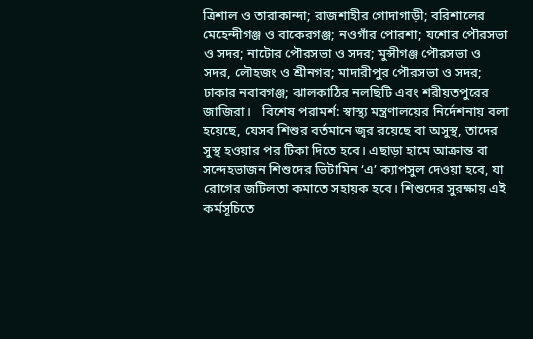ত্রিশাল ও তারাকান্দা; রাজশাহীর গোদাগাড়ী; বরিশালের মেহেন্দীগঞ্জ ও বাকেরগঞ্জ; নওগাঁর পোরশা; যশোর পৌরসভা ও সদর; নাটোর পৌরসভা ও সদর; মুন্সীগঞ্জ পৌরসভা ও সদর, লৌহজং ও শ্রীনগর; মাদারীপুর পৌরসভা ও সদর; ঢাকার নবাবগঞ্জ; ঝালকাঠির নলছিটি এবং শরীয়তপুরের জাজিরা।   বিশেষ পরামর্শ: স্বাস্থ্য মন্ত্রণালয়ের নির্দেশনায় বলা হয়েছে, যেসব শিশুর বর্তমানে জ্বর রয়েছে বা অসুস্থ, তাদের সুস্থ হওয়ার পর টিকা দিতে হবে। এছাড়া হামে আক্রান্ত বা সন্দেহভাজন শিশুদের ভিটামিন ‘এ’ ক্যাপসুল দেওয়া হবে, যা রোগের জটিলতা কমাতে সহায়ক হবে। শিশুদের সুরক্ষায় এই কর্মসূচিতে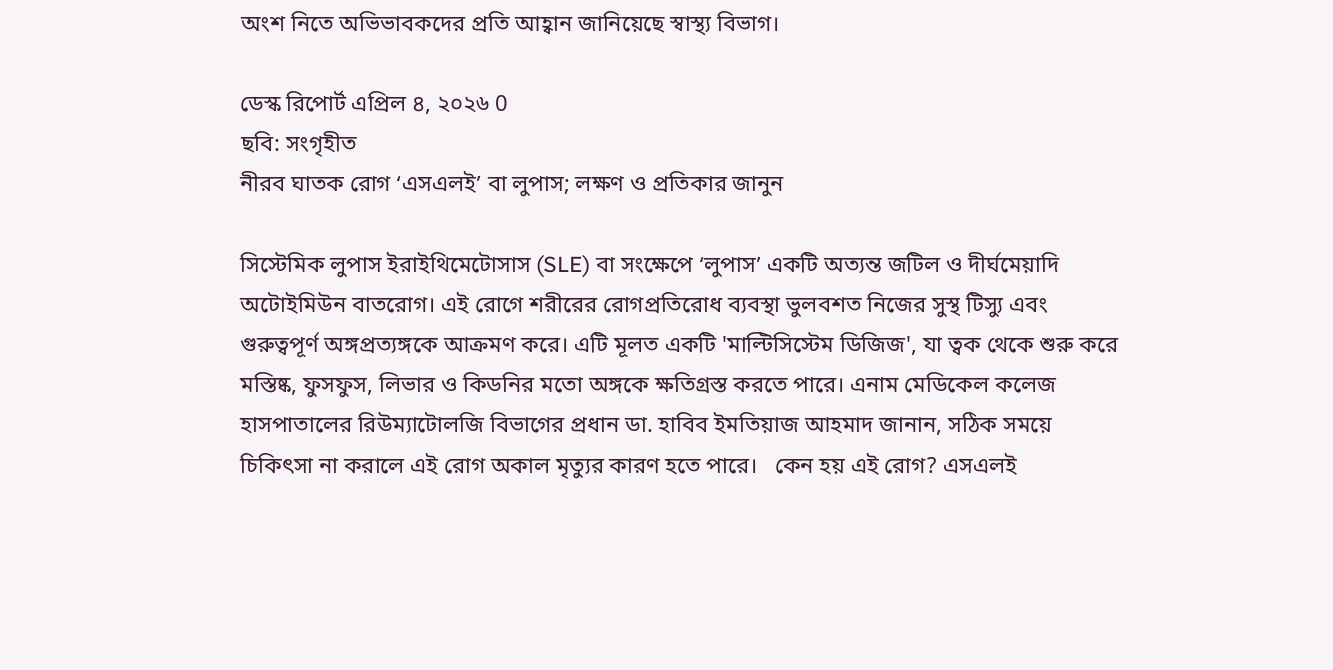অংশ নিতে অভিভাবকদের প্রতি আহ্বান জানিয়েছে স্বাস্থ্য বিভাগ।

ডেস্ক রিপোর্ট এপ্রিল ৪, ২০২৬ 0
ছবি: সংগৃহীত
নীরব ঘাতক রোগ ‘এসএলই’ বা লুপাস; লক্ষণ ও প্রতিকার জানুন

সিস্টেমিক লুপাস ইরাইথিমেটোসাস (SLE) বা সংক্ষেপে ‘লুপাস’ একটি অত্যন্ত জটিল ও দীর্ঘমেয়াদি অটোইমিউন বাতরোগ। এই রোগে শরীরের রোগপ্রতিরোধ ব্যবস্থা ভুলবশত নিজের সুস্থ টিস্যু এবং গুরুত্বপূর্ণ অঙ্গপ্রত্যঙ্গকে আক্রমণ করে। এটি মূলত একটি 'মাল্টিসিস্টেম ডিজিজ', যা ত্বক থেকে শুরু করে মস্তিষ্ক, ফুসফুস, লিভার ও কিডনির মতো অঙ্গকে ক্ষতিগ্রস্ত করতে পারে। এনাম মেডিকেল কলেজ হাসপাতালের রিউম্যাটোলজি বিভাগের প্রধান ডা. হাবিব ইমতিয়াজ আহমাদ জানান, সঠিক সময়ে চিকিৎসা না করালে এই রোগ অকাল মৃত্যুর কারণ হতে পারে।   কেন হয় এই রোগ? এসএলই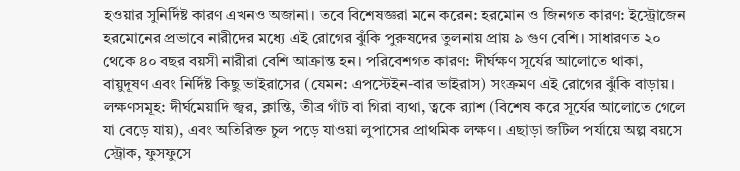হওয়ার সুনির্দিষ্ট কারণ এখনও অজানা। তবে বিশেষজ্ঞরা মনে করেন: হরমোন ও জিনগত কারণ: ইস্ট্রোজেন হরমোনের প্রভাবে নারীদের মধ্যে এই রোগের ঝুঁকি পুরুষদের তুলনায় প্রায় ৯ গুণ বেশি। সাধারণত ২০ থেকে ৪০ বছর বয়সী নারীরা বেশি আক্রান্ত হন। পরিবেশগত কারণ: দীর্ঘক্ষণ সূর্যের আলোতে থাকা, বায়ুদূষণ এবং নির্দিষ্ট কিছু ভাইরাসের (যেমন: এপস্টেইন-বার ভাইরাস) সংক্রমণ এই রোগের ঝুঁকি বাড়ায়।   লক্ষণসমূহ: দীর্ঘমেয়াদি জ্বর, ক্লান্তি, তীব্র গাঁট বা গিরা ব্যথা, ত্বকে র‍্যাশ (বিশেষ করে সূর্যের আলোতে গেলে যা বেড়ে যায়), এবং অতিরিক্ত চুল পড়ে যাওয়া লুপাসের প্রাথমিক লক্ষণ। এছাড়া জটিল পর্যায়ে অল্প বয়সে স্ট্রোক, ফুসফুসে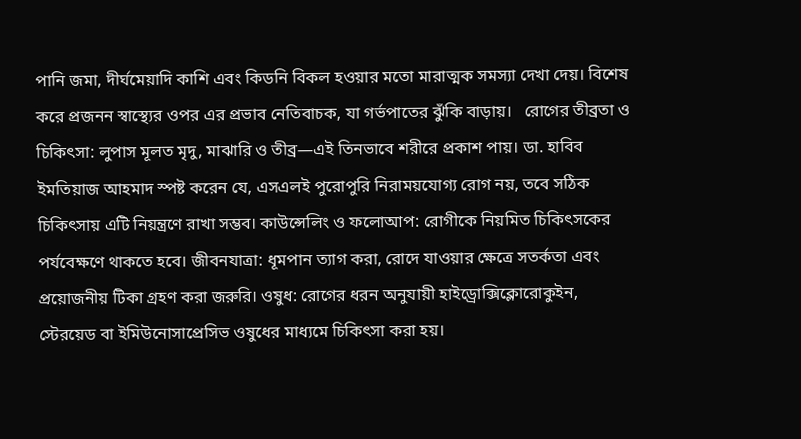পানি জমা, দীর্ঘমেয়াদি কাশি এবং কিডনি বিকল হওয়ার মতো মারাত্মক সমস্যা দেখা দেয়। বিশেষ করে প্রজনন স্বাস্থ্যের ওপর এর প্রভাব নেতিবাচক, যা গর্ভপাতের ঝুঁকি বাড়ায়।   রোগের তীব্রতা ও চিকিৎসা: লুপাস মূলত মৃদু, মাঝারি ও তীব্র—এই তিনভাবে শরীরে প্রকাশ পায়। ডা. হাবিব ইমতিয়াজ আহমাদ স্পষ্ট করেন যে, এসএলই পুরোপুরি নিরাময়যোগ্য রোগ নয়, তবে সঠিক চিকিৎসায় এটি নিয়ন্ত্রণে রাখা সম্ভব। কাউন্সেলিং ও ফলোআপ: রোগীকে নিয়মিত চিকিৎসকের পর্যবেক্ষণে থাকতে হবে। জীবনযাত্রা: ধূমপান ত্যাগ করা, রোদে যাওয়ার ক্ষেত্রে সতর্কতা এবং প্রয়োজনীয় টিকা গ্রহণ করা জরুরি। ওষুধ: রোগের ধরন অনুযায়ী হাইড্রোক্সিক্লোরোকুইন, স্টেরয়েড বা ইমিউনোসাপ্রেসিভ ওষুধের মাধ্যমে চিকিৎসা করা হয়।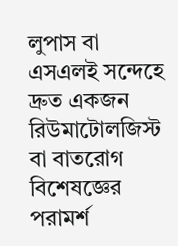লুপাস বা এসএলই সন্দেহে দ্রুত একজন রিউমাটোলজিস্ট বা বাতরোগ বিশেষজ্ঞের পরামর্শ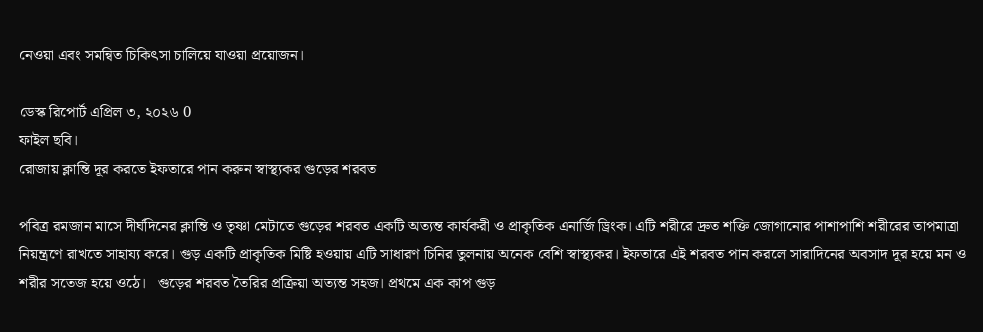নেওয়া এবং সমন্বিত চিকিৎসা চালিয়ে যাওয়া প্রয়োজন।

ডেস্ক রিপোর্ট এপ্রিল ৩, ২০২৬ 0
ফাইল ছবি।
রোজায় ক্লান্তি দূর করতে ইফতারে পান করুন স্বাস্থ্যকর গুড়ের শরবত

পবিত্র রমজান মাসে দীর্ঘদিনের ক্লান্তি ও তৃষ্ণা মেটাতে গুড়ের শরবত একটি অত্যন্ত কার্যকরী ও প্রাকৃতিক এনার্জি ড্রিংক। এটি শরীরে দ্রুত শক্তি জোগানোর পাশাপাশি শরীরের তাপমাত্রা নিয়ন্ত্রণে রাখতে সাহায্য করে। গুড় একটি প্রাকৃতিক মিষ্টি হওয়ায় এটি সাধারণ চিনির তুলনায় অনেক বেশি স্বাস্থ্যকর। ইফতারে এই শরবত পান করলে সারাদিনের অবসাদ দূর হয়ে মন ও শরীর সতেজ হয়ে ওঠে।   গুড়ের শরবত তৈরির প্রক্রিয়া অত্যন্ত সহজ। প্রথমে এক কাপ গুড়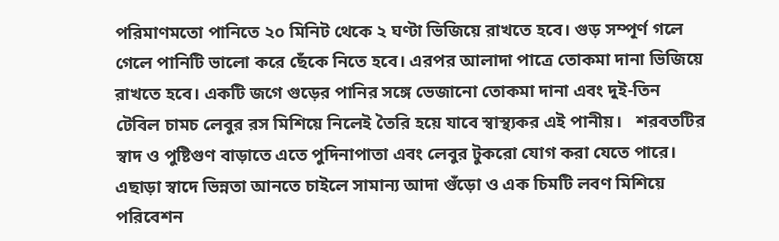পরিমাণমতো পানিতে ২০ মিনিট থেকে ২ ঘণ্টা ভিজিয়ে রাখতে হবে। গুড় সম্পূর্ণ গলে গেলে পানিটি ভালো করে ছেঁকে নিতে হবে। এরপর আলাদা পাত্রে তোকমা দানা ভিজিয়ে রাখতে হবে। একটি জগে গুড়ের পানির সঙ্গে ভেজানো তোকমা দানা এবং দুই-তিন টেবিল চামচ লেবুর রস মিশিয়ে নিলেই তৈরি হয়ে যাবে স্বাস্থ্যকর এই পানীয়।   শরবতটির স্বাদ ও পুষ্টিগুণ বাড়াতে এতে পুদিনাপাতা এবং লেবুর টুকরো যোগ করা যেতে পারে। এছাড়া স্বাদে ভিন্নতা আনতে চাইলে সামান্য আদা গুঁড়ো ও এক চিমটি লবণ মিশিয়ে পরিবেশন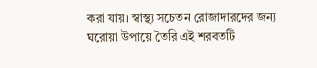করা যায়। স্বাস্থ্য সচেতন রোজাদারদের জন্য ঘরোয়া উপায়ে তৈরি এই শরবতটি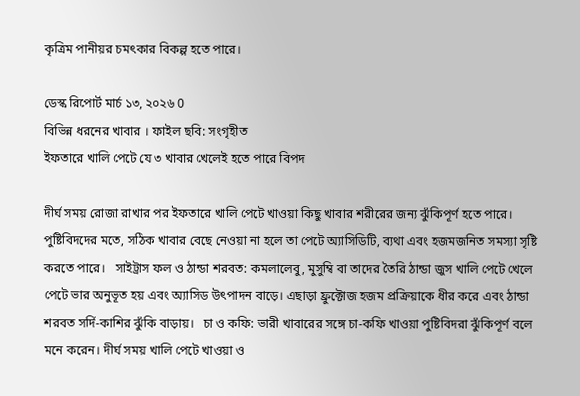কৃত্রিম পানীয়র চমৎকার বিকল্প হতে পারে।

ডেস্ক রিপোর্ট মার্চ ১৩, ২০২৬ 0
বিভিন্ন ধরনের খাবার । ফাইল ছবি: সংগৃহীত
ইফতারে খালি পেটে যে ৩ খাবার খেলেই হতে পারে বিপদ

দীর্ঘ সময় রোজা রাখার পর ইফতারে খালি পেটে খাওয়া কিছু খাবার শরীরের জন্য ঝুঁকিপূর্ণ হতে পারে। পুষ্টিবিদদের মতে, সঠিক খাবার বেছে নেওয়া না হলে তা পেটে অ্যাসিডিটি, ব্যথা এবং হজমজনিত সমস্যা সৃষ্টি করতে পারে।   সাইট্রাস ফল ও ঠান্ডা শরবত: কমলালেবু, মুসুম্বি বা তাদের তৈরি ঠান্ডা জুস খালি পেটে খেলে পেটে ভার অনুভূত হয় এবং অ্যাসিড উৎপাদন বাড়ে। এছাড়া ফ্রুক্টোজ হজম প্রক্রিয়াকে ধীর করে এবং ঠান্ডা শরবত সর্দি-কাশির ঝুঁকি বাড়ায়।   চা ও কফি: ভারী খাবারের সঙ্গে চা-কফি খাওয়া পুষ্টিবিদরা ঝুঁকিপূর্ণ বলে মনে করেন। দীর্ঘ সময় খালি পেটে খাওয়া ও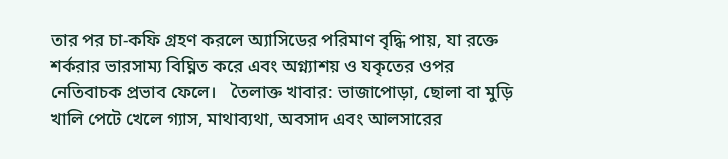তার পর চা-কফি গ্রহণ করলে অ্যাসিডের পরিমাণ বৃদ্ধি পায়, যা রক্তে শর্করার ভারসাম্য বিঘ্নিত করে এবং অগ্ন্যাশয় ও যকৃতের ওপর নেতিবাচক প্রভাব ফেলে।   তৈলাক্ত খাবার: ভাজাপোড়া, ছোলা বা মুড়ি খালি পেটে খেলে গ্যাস, মাথাব্যথা, অবসাদ এবং আলসারের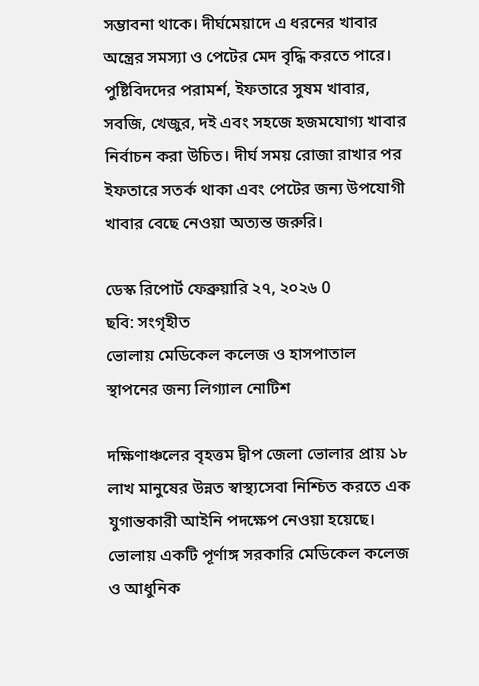সম্ভাবনা থাকে। দীর্ঘমেয়াদে এ ধরনের খাবার অন্ত্রের সমস্যা ও পেটের মেদ বৃদ্ধি করতে পারে। পুষ্টিবিদদের পরামর্শ, ইফতারে সুষম খাবার, সবজি, খেজুর, দই এবং সহজে হজমযোগ্য খাবার নির্বাচন করা উচিত। দীর্ঘ সময় রোজা রাখার পর ইফতারে সতর্ক থাকা এবং পেটের জন্য উপযোগী খাবার বেছে নেওয়া অত্যন্ত জরুরি।

ডেস্ক রিপোর্ট ফেব্রুয়ারি ২৭, ২০২৬ 0
ছবি: সংগৃহীত
ভোলায় মেডিকেল কলেজ ও হাসপাতাল স্থাপনের জন্য লিগ্যাল নোটিশ

দক্ষিণাঞ্চলের বৃহত্তম দ্বীপ জেলা ভোলার প্রায় ১৮ লাখ মানুষের উন্নত স্বাস্থ্যসেবা নিশ্চিত করতে এক যুগান্তকারী আইনি পদক্ষেপ নেওয়া হয়েছে। ভোলায় একটি পূর্ণাঙ্গ সরকারি মেডিকেল কলেজ ও আধুনিক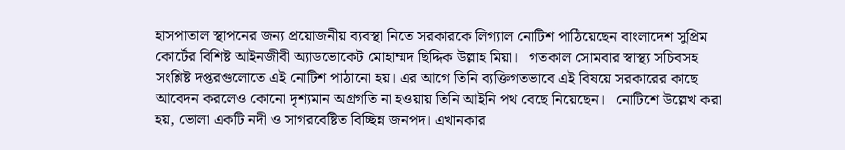হাসপাতাল স্থাপনের জন্য প্রয়োজনীয় ব্যবস্থা নিতে সরকারকে লিগ্যাল নোটিশ পাঠিয়েছেন বাংলাদেশ সুপ্রিম কোর্টের বিশিষ্ট আইনজীবী অ্যাডভোকেট মোহাম্মদ ছিদ্দিক উল্লাহ মিয়া।   গতকাল সোমবার স্বাস্থ্য সচিবসহ সংশ্লিষ্ট দপ্তরগুলোতে এই নোটিশ পাঠানো হয়। এর আগে তিনি ব্যক্তিগতভাবে এই বিষয়ে সরকারের কাছে আবেদন করলেও কোনো দৃশ্যমান অগ্রগতি না হওয়ায় তিনি আইনি পথ বেছে নিয়েছেন।   নোটিশে উল্লেখ করা হয়, ভোলা একটি নদী ও সাগরবেষ্টিত বিচ্ছিন্ন জনপদ। এখানকার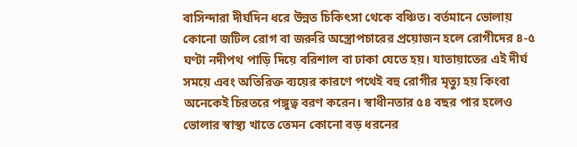বাসিন্দারা দীর্ঘদিন ধরে উন্নত চিকিৎসা থেকে বঞ্চিত। বর্তমানে ভোলায় কোনো জটিল রোগ বা জরুরি অস্ত্রোপচারের প্রয়োজন হলে রোগীদের ৪-৫ ঘণ্টা নদীপথ পাড়ি দিয়ে বরিশাল বা ঢাকা যেতে হয়। যাতায়াতের এই দীর্ঘ সময়ে এবং অতিরিক্ত ব্যয়ের কারণে পথেই বহু রোগীর মৃত্যু হয় কিংবা অনেকেই চিরতরে পঙ্গুত্ব বরণ করেন। স্বাধীনতার ৫৪ বছর পার হলেও ভোলার স্বাস্থ্য খাতে তেমন কোনো বড় ধরনের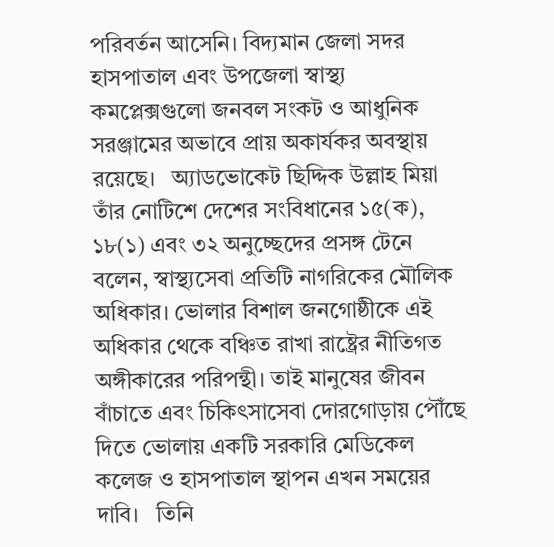পরিবর্তন আসেনি। বিদ্যমান জেলা সদর হাসপাতাল এবং উপজেলা স্বাস্থ্য কমপ্লেক্সগুলো জনবল সংকট ও আধুনিক সরঞ্জামের অভাবে প্রায় অকার্যকর অবস্থায় রয়েছে।   অ্যাডভোকেট ছিদ্দিক উল্লাহ মিয়া তাঁর নোটিশে দেশের সংবিধানের ১৫(ক), ১৮(১) এবং ৩২ অনুচ্ছেদের প্রসঙ্গ টেনে বলেন, স্বাস্থ্যসেবা প্রতিটি নাগরিকের মৌলিক অধিকার। ভোলার বিশাল জনগোষ্ঠীকে এই অধিকার থেকে বঞ্চিত রাখা রাষ্ট্রের নীতিগত অঙ্গীকারের পরিপন্থী। তাই মানুষের জীবন বাঁচাতে এবং চিকিৎসাসেবা দোরগোড়ায় পৌঁছে দিতে ভোলায় একটি সরকারি মেডিকেল কলেজ ও হাসপাতাল স্থাপন এখন সময়ের দাবি।   তিনি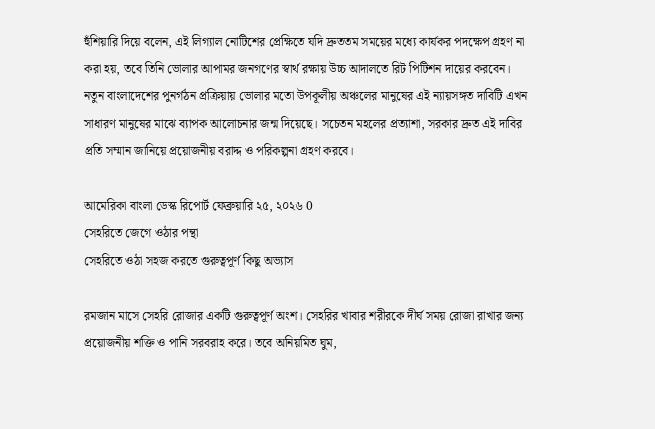হুঁশিয়ারি দিয়ে বলেন, এই লিগ্যাল নোটিশের প্রেক্ষিতে যদি দ্রুততম সময়ের মধ্যে কার্যকর পদক্ষেপ গ্রহণ না করা হয়, তবে তিনি ভোলার আপামর জনগণের স্বার্থ রক্ষায় উচ্চ আদালতে রিট পিটিশন দায়ের করবেন।   নতুন বাংলাদেশের পুনর্গঠন প্রক্রিয়ায় ভোলার মতো উপকূলীয় অঞ্চলের মানুষের এই ন্যায়সঙ্গত দাবিটি এখন সাধারণ মানুষের মাঝে ব্যাপক আলোচনার জন্ম দিয়েছে। সচেতন মহলের প্রত্যাশা, সরকার দ্রুত এই দাবির প্রতি সম্মান জানিয়ে প্রয়োজনীয় বরাদ্দ ও পরিকল্পনা গ্রহণ করবে।

আমেরিকা বাংলা ডেস্ক রিপোর্ট ফেব্রুয়ারি ২৫, ২০২৬ 0
সেহরিতে জেগে ওঠার পন্থা
সেহরিতে ওঠা সহজ করতে গুরুত্বপূর্ণ কিছু অভ্যাস

রমজান মাসে সেহরি রোজার একটি গুরুত্বপূর্ণ অংশ। সেহরির খাবার শরীরকে দীর্ঘ সময় রোজা রাখার জন্য প্রয়োজনীয় শক্তি ও পানি সরবরাহ করে। তবে অনিয়মিত ঘুম,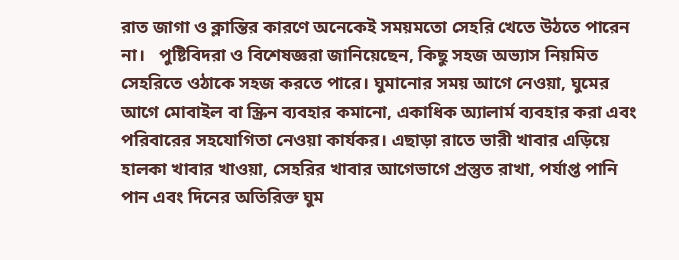রাত জাগা ও ক্লান্তির কারণে অনেকেই সময়মতো সেহরি খেতে উঠতে পারেন না।   পুষ্টিবিদরা ও বিশেষজ্ঞরা জানিয়েছেন, কিছু সহজ অভ্যাস নিয়মিত সেহরিতে ওঠাকে সহজ করতে পারে। ঘুমানোর সময় আগে নেওয়া, ঘুমের আগে মোবাইল বা স্ক্রিন ব্যবহার কমানো, একাধিক অ্যালার্ম ব্যবহার করা এবং পরিবারের সহযোগিতা নেওয়া কার্যকর। এছাড়া রাতে ভারী খাবার এড়িয়ে হালকা খাবার খাওয়া, সেহরির খাবার আগেভাগে প্রস্তুত রাখা, পর্যাপ্ত পানি পান এবং দিনের অতিরিক্ত ঘুম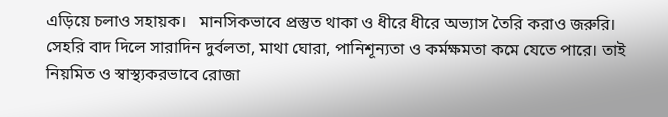এড়িয়ে চলাও সহায়ক।   মানসিকভাবে প্রস্তুত থাকা ও ধীরে ধীরে অভ্যাস তৈরি করাও জরুরি। সেহরি বাদ দিলে সারাদিন দুর্বলতা, মাথা ঘোরা, পানিশূন্যতা ও কর্মক্ষমতা কমে যেতে পারে। তাই নিয়মিত ও স্বাস্থ্যকরভাবে রোজা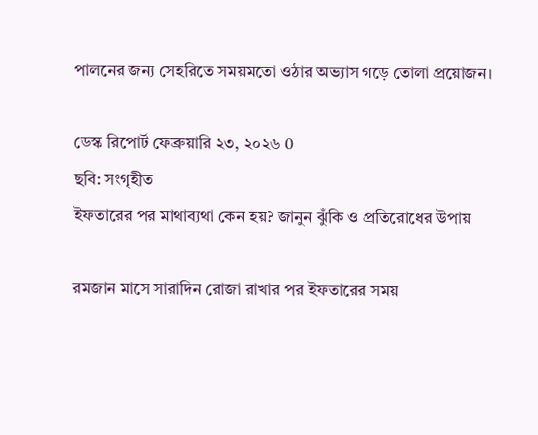পালনের জন্য সেহরিতে সময়মতো ওঠার অভ্যাস গড়ে তোলা প্রয়োজন।

ডেস্ক রিপোর্ট ফেব্রুয়ারি ২৩, ২০২৬ 0
ছবি: সংগৃহীত
ইফতারের পর মাথাব্যথা কেন হয়? জানুন ঝুঁকি ও প্রতিরোধের উপায়

রমজান মাসে সারাদিন রোজা রাখার পর ইফতারের সময়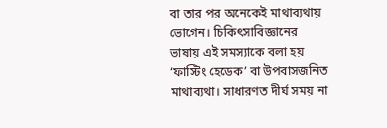বা তার পর অনেকেই মাথাব্যথায় ভোগেন। চিকিৎসাবিজ্ঞানের ভাষায় এই সমস্যাকে বলা হয় ‘ফাস্টিং হেডেক’ বা উপবাসজনিত মাথাব্যথা। সাধারণত দীর্ঘ সময় না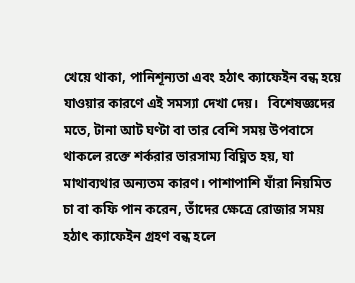খেয়ে থাকা, পানিশূন্যতা এবং হঠাৎ ক্যাফেইন বন্ধ হয়ে যাওয়ার কারণে এই সমস্যা দেখা দেয়।   বিশেষজ্ঞদের মতে, টানা আট ঘণ্টা বা তার বেশি সময় উপবাসে থাকলে রক্তে শর্করার ভারসাম্য বিঘ্নিত হয়, যা মাথাব্যথার অন্যতম কারণ। পাশাপাশি যাঁরা নিয়মিত চা বা কফি পান করেন, তাঁদের ক্ষেত্রে রোজার সময় হঠাৎ ক্যাফেইন গ্রহণ বন্ধ হলে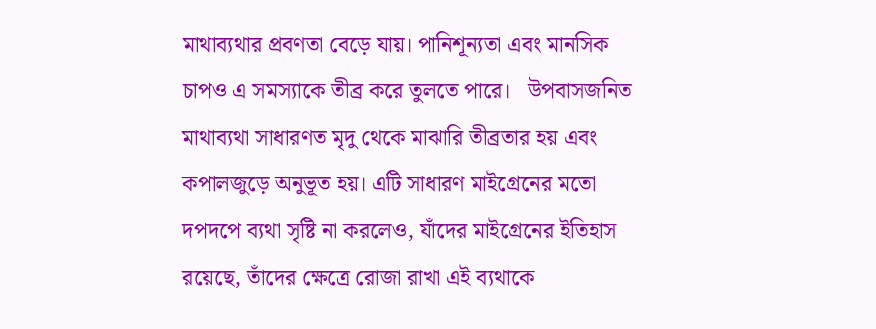মাথাব্যথার প্রবণতা বেড়ে যায়। পানিশূন্যতা এবং মানসিক চাপও এ সমস্যাকে তীব্র করে তুলতে পারে।   উপবাসজনিত মাথাব্যথা সাধারণত মৃদু থেকে মাঝারি তীব্রতার হয় এবং কপালজুড়ে অনুভূত হয়। এটি সাধারণ মাইগ্রেনের মতো দপদপে ব্যথা সৃষ্টি না করলেও, যাঁদের মাইগ্রেনের ইতিহাস রয়েছে, তাঁদের ক্ষেত্রে রোজা রাখা এই ব্যথাকে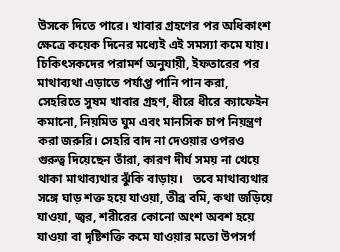উসকে দিতে পারে। খাবার গ্রহণের পর অধিকাংশ ক্ষেত্রে কয়েক দিনের মধ্যেই এই সমস্যা কমে যায়।   চিকিৎসকদের পরামর্শ অনুযায়ী, ইফতারের পর মাথাব্যথা এড়াতে পর্যাপ্ত পানি পান করা, সেহরিতে সুষম খাবার গ্রহণ, ধীরে ধীরে ক্যাফেইন কমানো, নিয়মিত ঘুম এবং মানসিক চাপ নিয়ন্ত্রণ করা জরুরি। সেহরি বাদ না দেওয়ার ওপরও গুরুত্ব দিয়েছেন তাঁরা, কারণ দীর্ঘ সময় না খেয়ে থাকা মাথাব্যথার ঝুঁকি বাড়ায়।   তবে মাথাব্যথার সঙ্গে ঘাড় শক্ত হয়ে যাওয়া, তীব্র বমি, কথা জড়িয়ে যাওয়া, জ্বর, শরীরের কোনো অংশ অবশ হয়ে যাওয়া বা দৃষ্টিশক্তি কমে যাওয়ার মতো উপসর্গ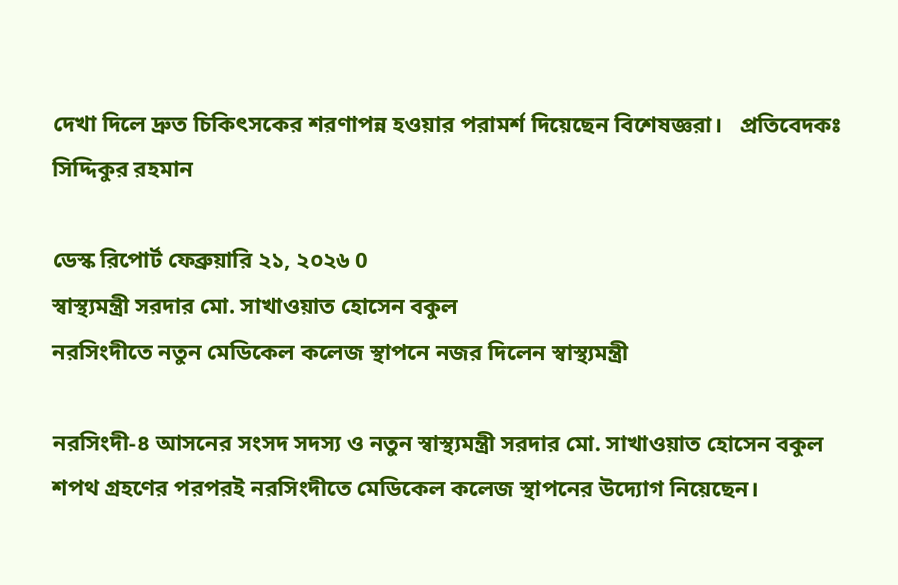দেখা দিলে দ্রুত চিকিৎসকের শরণাপন্ন হওয়ার পরামর্শ দিয়েছেন বিশেষজ্ঞরা।   প্রতিবেদকঃ সিদ্দিকুর রহমান

ডেস্ক রিপোর্ট ফেব্রুয়ারি ২১, ২০২৬ 0
স্বাস্থ্যমন্ত্রী সরদার মো. সাখাওয়াত হোসেন বকুল
নরসিংদীতে নতুন মেডিকেল কলেজ স্থাপনে নজর দিলেন স্বাস্থ্যমন্ত্রী

নরসিংদী-৪ আসনের সংসদ সদস্য ও নতুন স্বাস্থ্যমন্ত্রী সরদার মো. সাখাওয়াত হোসেন বকুল শপথ গ্রহণের পরপরই নরসিংদীতে মেডিকেল কলেজ স্থাপনের উদ্যোগ নিয়েছেন।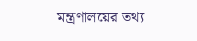মন্ত্রণালয়ের তথ্য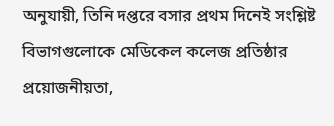অনুযায়ী, তিনি দপ্তরে বসার প্রথম দিনেই সংশ্লিষ্ট বিভাগগুলোকে মেডিকেল কলেজ প্রতিষ্ঠার প্রয়োজনীয়তা,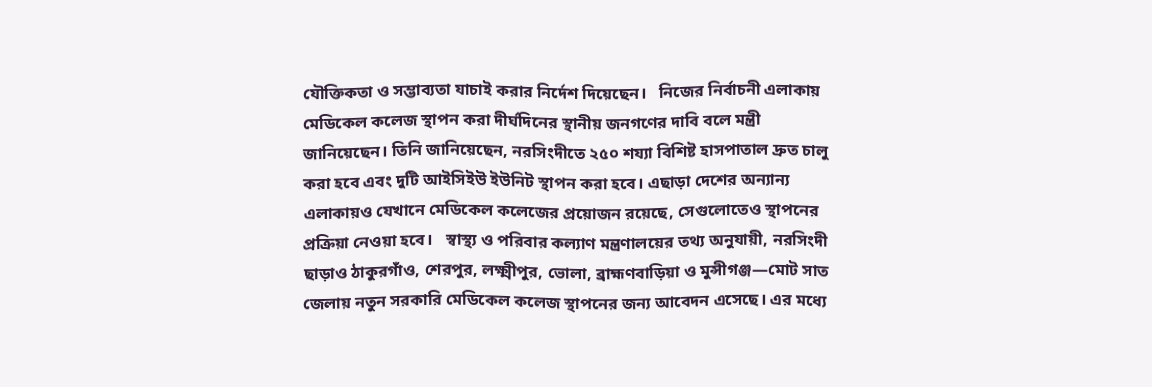যৌক্তিকতা ও সম্ভাব্যতা যাচাই করার নির্দেশ দিয়েছেন।   নিজের নির্বাচনী এলাকায় মেডিকেল কলেজ স্থাপন করা দীর্ঘদিনের স্থানীয় জনগণের দাবি বলে মন্ত্রী জানিয়েছেন। তিনি জানিয়েছেন, নরসিংদীতে ২৫০ শয্যা বিশিষ্ট হাসপাতাল দ্রুত চালু করা হবে এবং দুটি আইসিইউ ইউনিট স্থাপন করা হবে। এছাড়া দেশের অন্যান্য এলাকায়ও যেখানে মেডিকেল কলেজের প্রয়োজন রয়েছে, সেগুলোতেও স্থাপনের প্রক্রিয়া নেওয়া হবে।   স্বাস্থ্য ও পরিবার কল্যাণ মন্ত্রণালয়ের তথ্য অনুযায়ী, নরসিংদী ছাড়াও ঠাকুরগাঁও, শেরপুর, লক্ষ্মীপুর, ভোলা, ব্রাহ্মণবাড়িয়া ও মুন্সীগঞ্জ—মোট সাত জেলায় নতুন সরকারি মেডিকেল কলেজ স্থাপনের জন্য আবেদন এসেছে। এর মধ্যে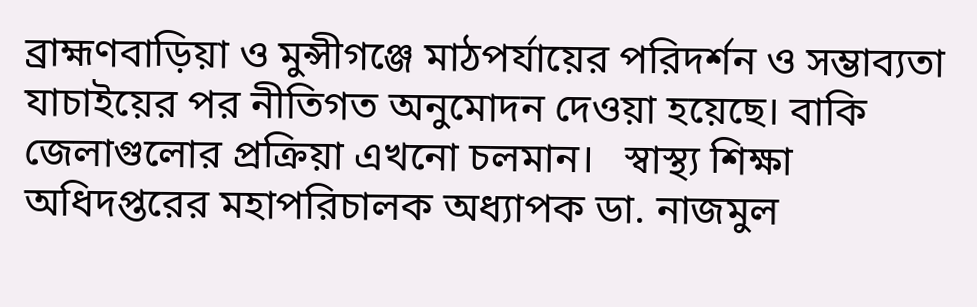ব্রাহ্মণবাড়িয়া ও মুন্সীগঞ্জে মাঠপর্যায়ের পরিদর্শন ও সম্ভাব্যতা যাচাইয়ের পর নীতিগত অনুমোদন দেওয়া হয়েছে। বাকি জেলাগুলোর প্রক্রিয়া এখনো চলমান।   স্বাস্থ্য শিক্ষা অধিদপ্তরের মহাপরিচালক অধ্যাপক ডা. নাজমুল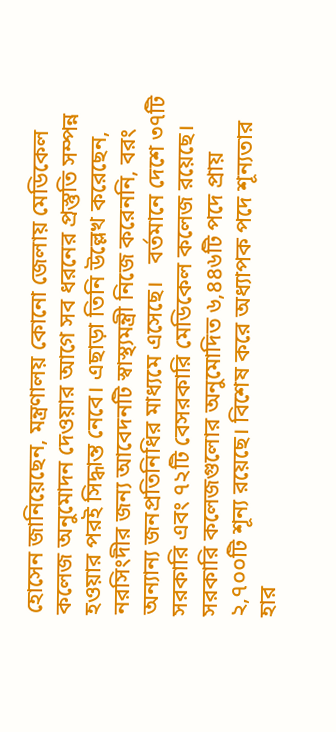হোসেন জানিয়েছেন, মন্ত্রণালয় কোনো জেলায় মেডিকেল কলেজ অনুমোদন দেওয়ার আগে সব ধরনের প্রস্তুতি সম্পন্ন হওয়ার পরই সিদ্ধান্ত নেবে। এছাড়া তিনি উল্লেখ করেছেন, নরসিংদীর জন্য আবেদনটি স্বাস্থ্যমন্ত্রী নিজে করেননি, বরং অন্যান্য জনপ্রতিনিধির মাধ্যমে এসেছে।   বর্তমানে দেশে ৩৭টি সরকারি এবং ৭২টি বেসরকারি মেডিকেল কলেজ রয়েছে। সরকারি কলেজগুলোর অনুমোদিত ৬,৪৪৬টি পদে প্রায় ২,৭০০টি শূন্য রয়েছে। বিশেষ করে অধ্যাপক পদে শূন্যতার হার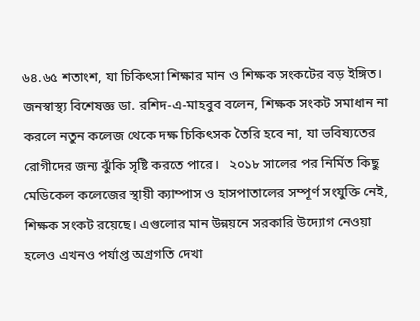৬৪.৬৫ শতাংশ, যা চিকিৎসা শিক্ষার মান ও শিক্ষক সংকটের বড় ইঙ্গিত। জনস্বাস্থ্য বিশেষজ্ঞ ডা. রশিদ-এ-মাহবুব বলেন, শিক্ষক সংকট সমাধান না করলে নতুন কলেজ থেকে দক্ষ চিকিৎসক তৈরি হবে না, যা ভবিষ্যতের রোগীদের জন্য ঝুঁকি সৃষ্টি করতে পারে।   ২০১৮ সালের পর নির্মিত কিছু মেডিকেল কলেজের স্থায়ী ক্যাম্পাস ও হাসপাতালের সম্পূর্ণ সংযুক্তি নেই, শিক্ষক সংকট রয়েছে। এগুলোর মান উন্নয়নে সরকারি উদ্যোগ নেওয়া হলেও এখনও পর্যাপ্ত অগ্রগতি দেখা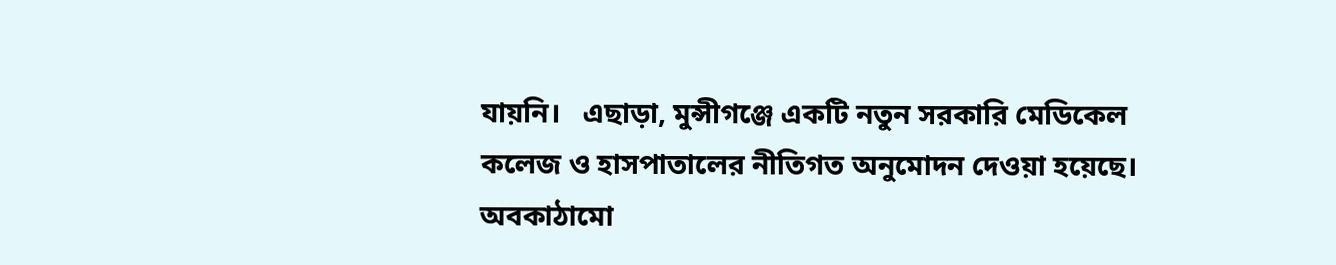যায়নি।   এছাড়া, মুন্সীগঞ্জে একটি নতুন সরকারি মেডিকেল কলেজ ও হাসপাতালের নীতিগত অনুমোদন দেওয়া হয়েছে। অবকাঠামো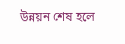উন্নয়ন শেষ হলে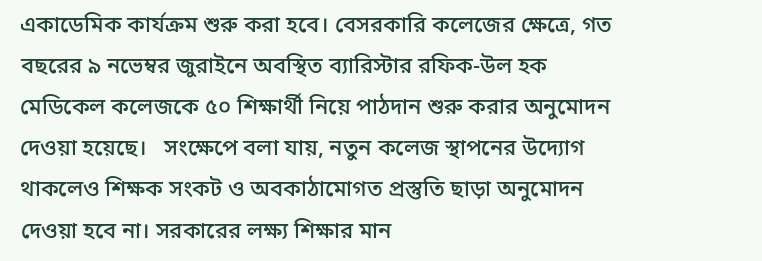একাডেমিক কার্যক্রম শুরু করা হবে। বেসরকারি কলেজের ক্ষেত্রে, গত বছরের ৯ নভেম্বর জুরাইনে অবস্থিত ব্যারিস্টার রফিক-উল হক মেডিকেল কলেজকে ৫০ শিক্ষার্থী নিয়ে পাঠদান শুরু করার অনুমোদন দেওয়া হয়েছে।   সংক্ষেপে বলা যায়, নতুন কলেজ স্থাপনের উদ্যোগ থাকলেও শিক্ষক সংকট ও অবকাঠামোগত প্রস্তুতি ছাড়া অনুমোদন দেওয়া হবে না। সরকারের লক্ষ্য শিক্ষার মান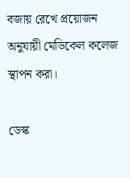বজায় রেখে প্রয়োজন অনুযায়ী মেডিকেল কলেজ স্থাপন করা।

ডেস্ক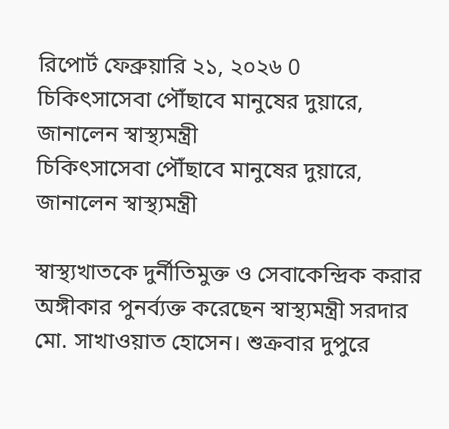রিপোর্ট ফেব্রুয়ারি ২১, ২০২৬ 0
চিকিৎসাসেবা পৌঁছাবে মানুষের দুয়ারে, জানালেন স্বাস্থ্যমন্ত্রী
চিকিৎসাসেবা পৌঁছাবে মানুষের দুয়ারে, জানালেন স্বাস্থ্যমন্ত্রী

স্বাস্থ্যখাতকে দুর্নীতিমুক্ত ও সেবাকেন্দ্রিক করার অঙ্গীকার পুনর্ব্যক্ত করেছেন স্বাস্থ্যমন্ত্রী সরদার মো. সাখাওয়াত হোসেন। শুক্রবার দুপুরে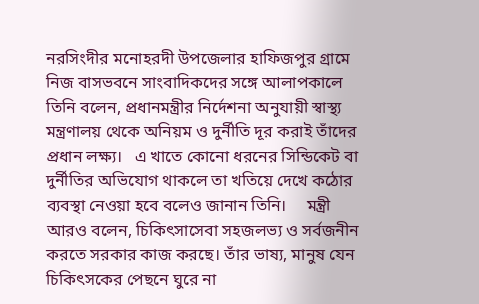নরসিংদীর মনোহরদী উপজেলার হাফিজপুর গ্রামে নিজ বাসভবনে সাংবাদিকদের সঙ্গে আলাপকালে তিনি বলেন, প্রধানমন্ত্রীর নির্দেশনা অনুযায়ী স্বাস্থ্য মন্ত্রণালয় থেকে অনিয়ম ও দুর্নীতি দূর করাই তাঁদের প্রধান লক্ষ্য।   এ খাতে কোনো ধরনের সিন্ডিকেট বা দুর্নীতির অভিযোগ থাকলে তা খতিয়ে দেখে কঠোর ব্যবস্থা নেওয়া হবে বলেও জানান তিনি।     মন্ত্রী আরও বলেন, চিকিৎসাসেবা সহজলভ্য ও সর্বজনীন করতে সরকার কাজ করছে। তাঁর ভাষ্য, মানুষ যেন চিকিৎসকের পেছনে ঘুরে না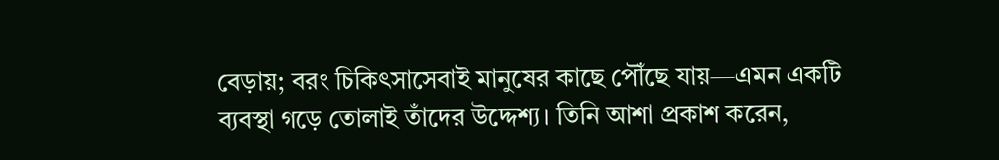বেড়ায়; বরং চিকিৎসাসেবাই মানুষের কাছে পৌঁছে যায়—এমন একটি ব্যবস্থা গড়ে তোলাই তাঁদের উদ্দেশ্য। তিনি আশা প্রকাশ করেন,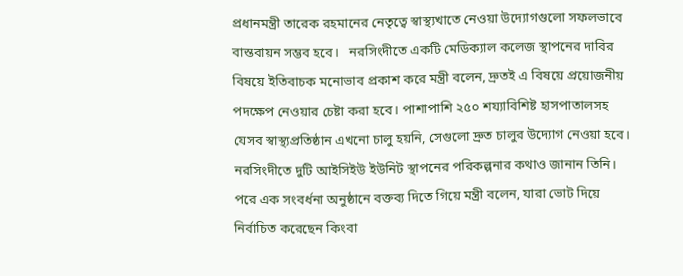প্রধানমন্ত্রী তারেক রহমানের নেতৃত্বে স্বাস্থ্যখাতে নেওয়া উদ্যোগগুলো সফলভাবে বাস্তবায়ন সম্ভব হবে।   নরসিংদীতে একটি মেডিক্যাল কলেজ স্থাপনের দাবির বিষয়ে ইতিবাচক মনোভাব প্রকাশ করে মন্ত্রী বলেন, দ্রুতই এ বিষয়ে প্রয়োজনীয় পদক্ষেপ নেওয়ার চেষ্টা করা হবে। পাশাপাশি ২৫০ শয্যাবিশিষ্ট হাসপাতালসহ যেসব স্বাস্থ্যপ্রতিষ্ঠান এখনো চালু হয়নি, সেগুলো দ্রুত চালুর উদ্যোগ নেওয়া হবে। নরসিংদীতে দুটি আইসিইউ ইউনিট স্থাপনের পরিকল্পনার কথাও জানান তিনি।   পরে এক সংবর্ধনা অনুষ্ঠানে বক্তব্য দিতে গিয়ে মন্ত্রী বলেন, যারা ভোট দিয়ে নির্বাচিত করেছেন কিংবা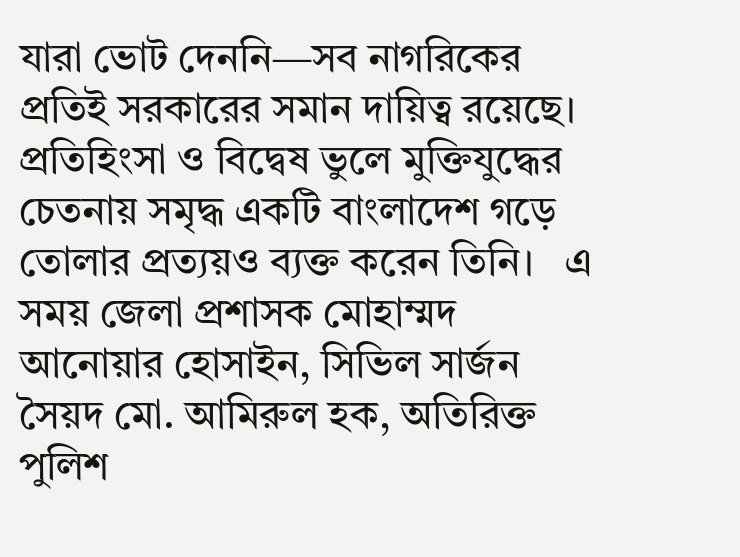যারা ভোট দেননি—সব নাগরিকের প্রতিই সরকারের সমান দায়িত্ব রয়েছে। প্রতিহিংসা ও বিদ্বেষ ভুলে মুক্তিযুদ্ধের চেতনায় সমৃদ্ধ একটি বাংলাদেশ গড়ে তোলার প্রত্যয়ও ব্যক্ত করেন তিনি।   এ সময় জেলা প্রশাসক মোহাম্মদ আনোয়ার হোসাইন, সিভিল সার্জন সৈয়দ মো. আমিরুল হক, অতিরিক্ত পুলিশ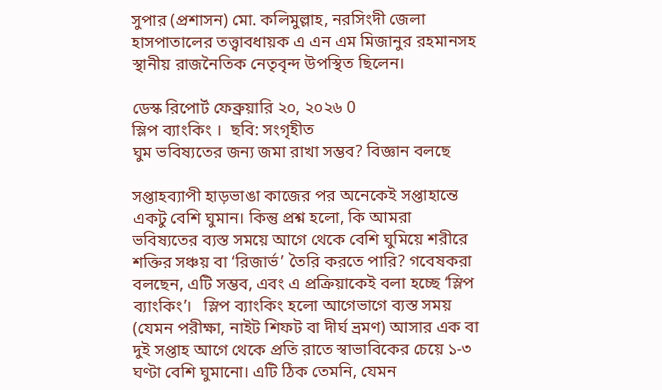সুপার (প্রশাসন) মো. কলিমুল্লাহ, নরসিংদী জেলা হাসপাতালের তত্ত্বাবধায়ক এ এন এম মিজানুর রহমানসহ স্থানীয় রাজনৈতিক নেতৃবৃন্দ উপস্থিত ছিলেন।

ডেস্ক রিপোর্ট ফেব্রুয়ারি ২০, ২০২৬ 0
স্লিপ ব্যাংকিং ।  ছবি: সংগৃহীত
ঘুম ভবিষ্যতের জন্য জমা রাখা সম্ভব? বিজ্ঞান বলছে

সপ্তাহব্যাপী হাড়ভাঙা কাজের পর অনেকেই সপ্তাহান্তে একটু বেশি ঘুমান। কিন্তু প্রশ্ন হলো, কি আমরা ভবিষ্যতের ব্যস্ত সময়ে আগে থেকে বেশি ঘুমিয়ে শরীরে শক্তির সঞ্চয় বা ‘রিজার্ভ’ তৈরি করতে পারি? গবেষকরা বলছেন, এটি সম্ভব, এবং এ প্রক্রিয়াকেই বলা হচ্ছে ‘স্লিপ ব্যাংকিং’।   স্লিপ ব্যাংকিং হলো আগেভাগে ব্যস্ত সময় (যেমন পরীক্ষা, নাইট শিফট বা দীর্ঘ ভ্রমণ) আসার এক বা দুই সপ্তাহ আগে থেকে প্রতি রাতে স্বাভাবিকের চেয়ে ১-৩ ঘণ্টা বেশি ঘুমানো। এটি ঠিক তেমনি, যেমন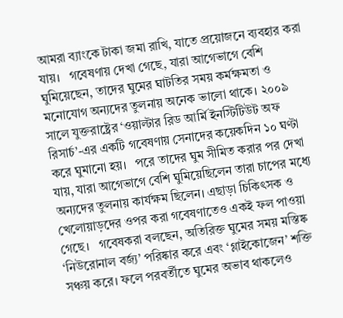আমরা ব্যাংকে টাকা জমা রাখি, যাতে প্রয়োজনে ব্যবহার করা যায়।   গবেষণায় দেখা গেছে, যারা আগেভাগে বেশি ঘুমিয়েছেন, তাদের ঘুমের ঘাটতির সময় কর্মক্ষমতা ও মনোযোগ অন্যদের তুলনায় অনেক ভালো থাকে। ২০০৯ সালে যুক্তরাষ্ট্রের ‘ওয়াল্টার রিড আর্মি ইনস্টিটিউট অফ রিসার্চ’-এর একটি গবেষণায় সেনাদের কয়েকদিন ১০ ঘণ্টা করে ঘুমানো হয়।   পরে তাদের ঘুম সীমিত করার পর দেখা যায়, যারা আগেভাগে বেশি ঘুমিয়েছিলেন তারা চাপের মধ্যে অন্যদের তুলনায় কার্যক্ষম ছিলেন। এছাড়া চিকিৎসক ও খেলোয়াড়দের ওপর করা গবেষণাতেও একই ফল পাওয়া গেছে।   গবেষকরা বলছেন, অতিরিক্ত ঘুমের সময় মস্তিষ্ক ‘নিউরোনাল বর্জ্য’ পরিষ্কার করে এবং ‘গ্লাইকোজেন’ শক্তি সঞ্চয় করে। ফলে পরবর্তীতে ঘুমের অভাব থাকলেও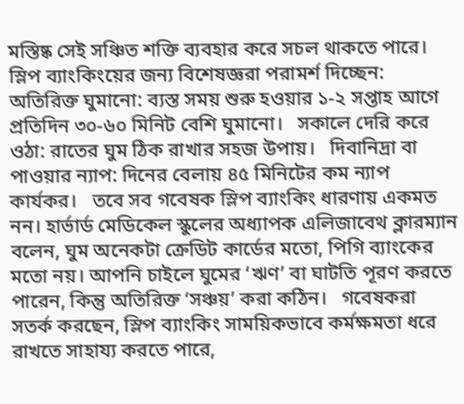মস্তিষ্ক সেই সঞ্চিত শক্তি ব্যবহার করে সচল থাকতে পারে।   স্লিপ ব্যাংকিংয়ের জন্য বিশেষজ্ঞরা পরামর্শ দিচ্ছেন:   অতিরিক্ত ঘুমানো: ব্যস্ত সময় শুরু হওয়ার ১-২ সপ্তাহ আগে প্রতিদিন ৩০-৬০ মিনিট বেশি ঘুমানো।   সকালে দেরি করে ওঠা: রাতের ঘুম ঠিক রাখার সহজ উপায়।   দিবানিদ্রা বা পাওয়ার ন্যাপ: দিনের বেলায় ৪৫ মিনিটের কম ন্যাপ কার্যকর।   তবে সব গবেষক স্লিপ ব্যাংকিং ধারণায় একমত নন। হার্ভার্ড মেডিকেল স্কুলের অধ্যাপক এলিজাবেথ ক্লারম্যান বলেন, ঘুম অনেকটা ক্রেডিট কার্ডের মতো, পিগি ব্যাংকের মতো নয়। আপনি চাইলে ঘুমের ‘ঋণ’ বা ঘাটতি পূরণ করতে পারেন, কিন্তু অতিরিক্ত ‘সঞ্চয়’ করা কঠিন।   গবেষকরা সতর্ক করছেন, স্লিপ ব্যাংকিং সাময়িকভাবে কর্মক্ষমতা ধরে রাখতে সাহায্য করতে পারে,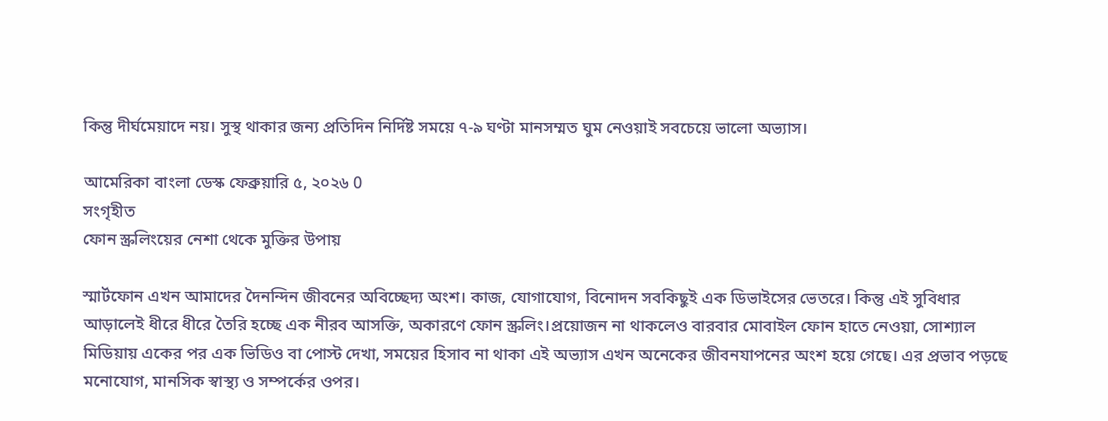কিন্তু দীর্ঘমেয়াদে নয়। সুস্থ থাকার জন্য প্রতিদিন নির্দিষ্ট সময়ে ৭-৯ ঘণ্টা মানসম্মত ঘুম নেওয়াই সবচেয়ে ভালো অভ্যাস।

আমেরিকা বাংলা ডেস্ক ফেব্রুয়ারি ৫, ২০২৬ 0
সংগৃহীত
ফোন স্ক্রলিংয়ের নেশা থেকে মুক্তির উপায়

স্মার্টফোন এখন আমাদের দৈনন্দিন জীবনের অবিচ্ছেদ্য অংশ। কাজ, যোগাযোগ, বিনোদন সবকিছুই এক ডিভাইসের ভেতরে। কিন্তু এই সুবিধার আড়ালেই ধীরে ধীরে তৈরি হচ্ছে এক নীরব আসক্তি, অকারণে ফোন স্ক্রলিং।প্রয়োজন না থাকলেও বারবার মোবাইল ফোন হাতে নেওয়া, সোশ্যাল মিডিয়ায় একের পর এক ভিডিও বা পোস্ট দেখা, সময়ের হিসাব না থাকা এই অভ্যাস এখন অনেকের জীবনযাপনের অংশ হয়ে গেছে। এর প্রভাব পড়ছে মনোযোগ, মানসিক স্বাস্থ্য ও সম্পর্কের ওপর।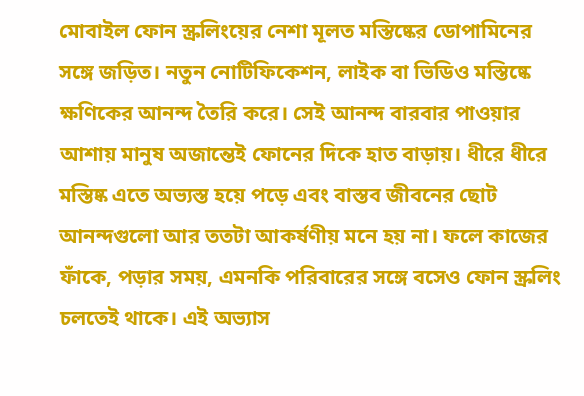মোবাইল ফোন স্ক্রলিংয়ের নেশা মূলত মস্তিষ্কের ডোপামিনের সঙ্গে জড়িত। নতুন নোটিফিকেশন, লাইক বা ভিডিও মস্তিষ্কে ক্ষণিকের আনন্দ তৈরি করে। সেই আনন্দ বারবার পাওয়ার আশায় মানুষ অজান্তেই ফোনের দিকে হাত বাড়ায়। ধীরে ধীরে মস্তিষ্ক এতে অভ্যস্ত হয়ে পড়ে এবং বাস্তব জীবনের ছোট আনন্দগুলো আর ততটা আকর্ষণীয় মনে হয় না। ফলে কাজের ফাঁকে, পড়ার সময়, এমনকি পরিবারের সঙ্গে বসেও ফোন স্ক্রলিং চলতেই থাকে। এই অভ্যাস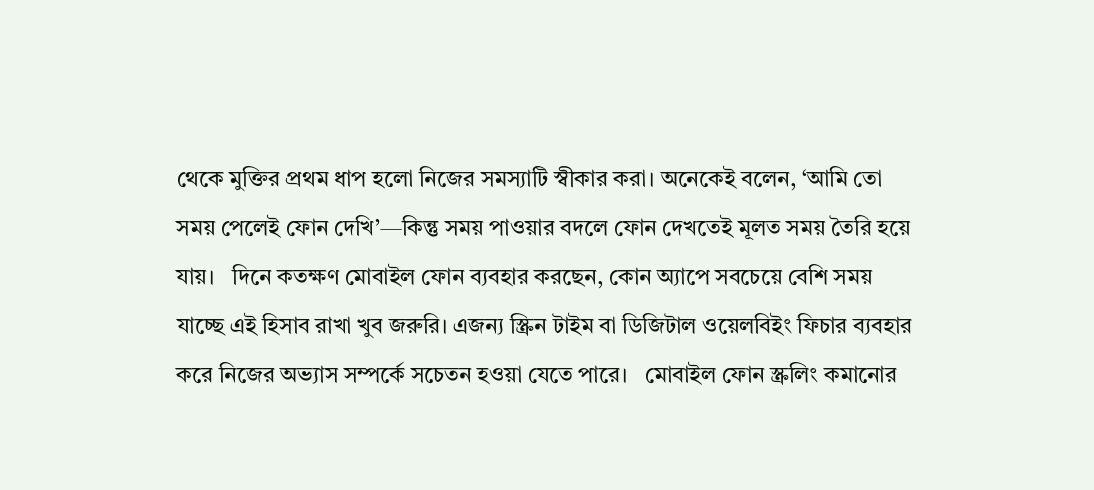থেকে মুক্তির প্রথম ধাপ হলো নিজের সমস্যাটি স্বীকার করা। অনেকেই বলেন, ‘আমি তো সময় পেলেই ফোন দেখি’—কিন্তু সময় পাওয়ার বদলে ফোন দেখতেই মূলত সময় তৈরি হয়ে যায়।   দিনে কতক্ষণ মোবাইল ফোন ব্যবহার করছেন, কোন অ্যাপে সবচেয়ে বেশি সময় যাচ্ছে এই হিসাব রাখা খুব জরুরি। এজন্য স্ক্রিন টাইম বা ডিজিটাল ওয়েলবিইং ফিচার ব্যবহার করে নিজের অভ্যাস সম্পর্কে সচেতন হওয়া যেতে পারে।   মোবাইল ফোন স্ক্রলিং কমানোর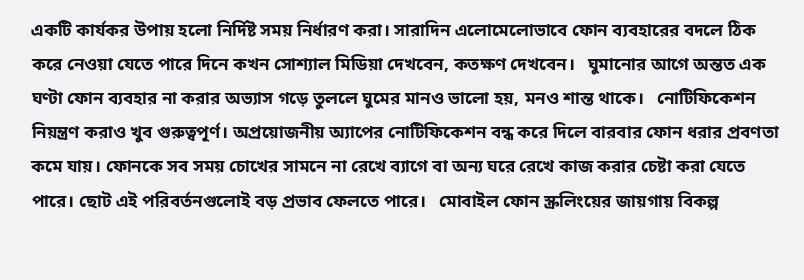একটি কার্যকর উপায় হলো নির্দিষ্ট সময় নির্ধারণ করা। সারাদিন এলোমেলোভাবে ফোন ব্যবহারের বদলে ঠিক করে নেওয়া যেতে পারে দিনে কখন সোশ্যাল মিডিয়া দেখবেন, কতক্ষণ দেখবেন।   ঘুমানোর আগে অন্তত এক ঘণ্টা ফোন ব্যবহার না করার অভ্যাস গড়ে তুললে ঘুমের মানও ভালো হয়, মনও শান্ত থাকে।   নোটিফিকেশন নিয়ন্ত্রণ করাও খুব গুরুত্বপূর্ণ। অপ্রয়োজনীয় অ্যাপের নোটিফিকেশন বন্ধ করে দিলে বারবার ফোন ধরার প্রবণতা কমে যায়। ফোনকে সব সময় চোখের সামনে না রেখে ব্যাগে বা অন্য ঘরে রেখে কাজ করার চেষ্টা করা যেতে পারে। ছোট এই পরিবর্তনগুলোই বড় প্রভাব ফেলতে পারে।   মোবাইল ফোন স্ক্রলিংয়ের জায়গায় বিকল্প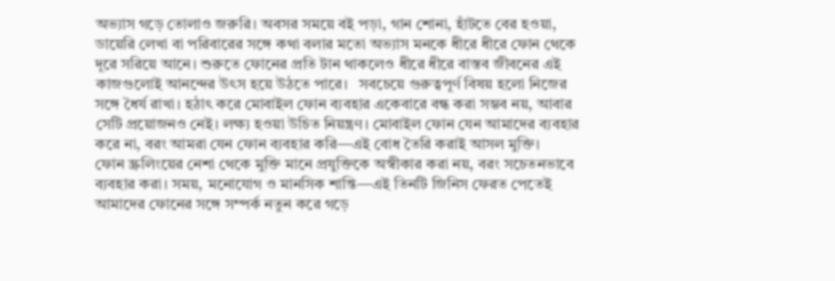অভ্যাস গড়ে তোলাও জরুরি। অবসর সময়ে বই পড়া, গান শোনা, হাঁটতে বের হওয়া, ডায়েরি লেখা বা পরিবারের সঙ্গে কথা বলার মতো অভ্যাস মনকে ধীরে ধীরে ফোন থেকে দূরে সরিয়ে আনে। শুরুতে ফোনের প্রতি টান থাকলেও ধীরে ধীরে বাস্তব জীবনের এই কাজগুলোই আনন্দের উৎস হয়ে উঠতে পারে।   সবচেয়ে গুরুত্বপূর্ণ বিষয় হলো নিজের সঙ্গে ধৈর্য রাখা। হঠাৎ করে মোবাইল ফোন ব্যবহার একেবারে বন্ধ করা সম্ভব নয়, আবার সেটি প্রয়োজনও নেই। লক্ষ্য হওয়া উচিত নিয়ন্ত্রণ। মোবাইল ফোন যেন আমাদের ব্যবহার করে না, বরং আমরা যেন ফোন ব্যবহার করি—এই বোধ তৈরি করাই আসল মুক্তি।   ফোন স্ক্রলিংয়ের নেশা থেকে মুক্তি মানে প্রযুক্তিকে অস্বীকার করা নয়, বরং সচেতনভাবে ব্যবহার করা। সময়, মনোযোগ ও মানসিক শান্তি—এই তিনটি জিনিস ফেরত পেতেই আমাদের ফোনের সঙ্গে সম্পর্ক নতুন করে গড়ে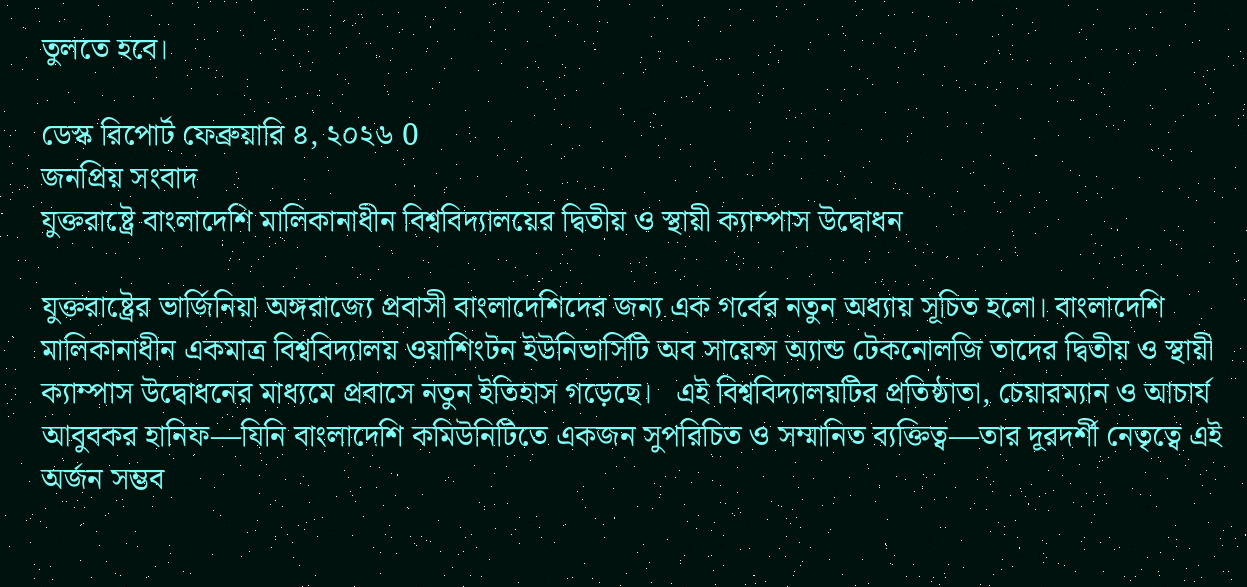তুলতে হবে।

ডেস্ক রিপোর্ট ফেব্রুয়ারি ৪, ২০২৬ 0
জনপ্রিয় সংবাদ
যুক্তরাষ্ট্রে বাংলাদেশি মালিকানাধীন বিশ্ববিদ্যালয়ের দ্বিতীয় ও স্থায়ী ক্যাম্পাস উদ্বোধন

যুক্তরাষ্ট্রের ভার্জিনিয়া অঙ্গরাজ্যে প্রবাসী বাংলাদেশিদের জন্য এক গর্বের নতুন অধ্যায় সূচিত হলো। বাংলাদেশি মালিকানাধীন একমাত্র বিশ্ববিদ্যালয় ওয়াশিংটন ইউনিভার্সিটি অব সায়েন্স অ্যান্ড টেকনোলজি তাদের দ্বিতীয় ও স্থায়ী ক্যাম্পাস উদ্বোধনের মাধ্যমে প্রবাসে নতুন ইতিহাস গড়েছে।   এই বিশ্ববিদ্যালয়টির প্রতিষ্ঠাতা, চেয়ারম্যান ও আচার্য আবুবকর হানিফ—যিনি বাংলাদেশি কমিউনিটিতে একজন সুপরিচিত ও সম্মানিত ব্যক্তিত্ব—তার দূরদর্শী নেতৃত্বে এই অর্জন সম্ভব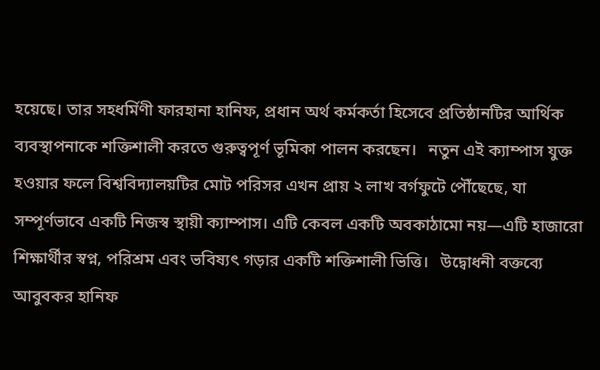হয়েছে। তার সহধর্মিণী ফারহানা হানিফ, প্রধান অর্থ কর্মকর্তা হিসেবে প্রতিষ্ঠানটির আর্থিক ব্যবস্থাপনাকে শক্তিশালী করতে গুরুত্বপূর্ণ ভূমিকা পালন করছেন।   নতুন এই ক্যাম্পাস যুক্ত হওয়ার ফলে বিশ্ববিদ্যালয়টির মোট পরিসর এখন প্রায় ২ লাখ বর্গফুটে পৌঁছেছে, যা সম্পূর্ণভাবে একটি নিজস্ব স্থায়ী ক্যাম্পাস। এটি কেবল একটি অবকাঠামো নয়—এটি হাজারো শিক্ষার্থীর স্বপ্ন, পরিশ্রম এবং ভবিষ্যৎ গড়ার একটি শক্তিশালী ভিত্তি।   উদ্বোধনী বক্তব্যে আবুবকর হানিফ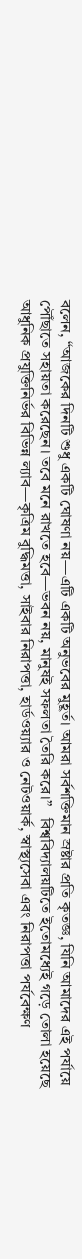বলেন, “আজকের দিনটি শুধু একটি ঘোষণা নয়—এটি একটি অনুভবের মুহূর্ত। আমরা সর্বশক্তিমান স্রষ্টার প্রতি কৃতজ্ঞ, যিনি আমাদের এই পর্যায়ে পৌঁছাতে সহায়তা করেছেন। তবে মনে রাখতে হবে—ভবন নয়, মানুষই সফলতা তৈরি করে।”   বিশ্ববিদ্যালয়টিতে ইতোমধ্যেই গড়ে তোলা হয়েছে আধুনিক প্রযুক্তিনির্ভর বিভিন্ন ল্যাব—কৃত্রিম বুদ্ধিমত্তা, সাইবার নিরাপত্তা, হার্ডওয়্যার ও নেটওয়ার্ক, স্বাস্থ্যসেবা এবং নিরাপত্তা পর্যবেক্ষণ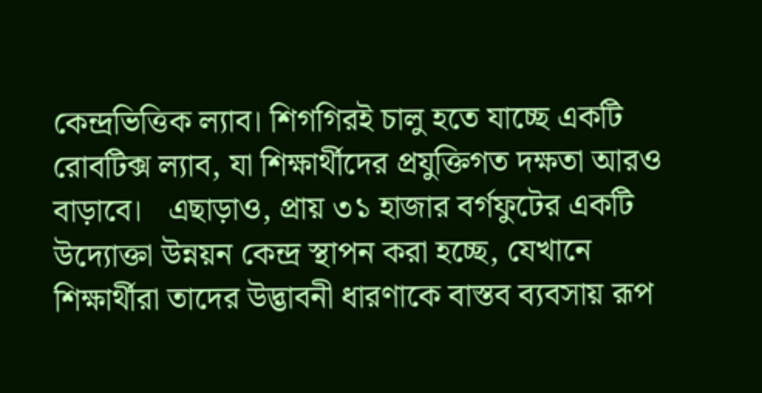কেন্দ্রভিত্তিক ল্যাব। শিগগিরই চালু হতে যাচ্ছে একটি রোবটিক্স ল্যাব, যা শিক্ষার্থীদের প্রযুক্তিগত দক্ষতা আরও বাড়াবে।   এছাড়াও, প্রায় ৩১ হাজার বর্গফুটের একটি উদ্যোক্তা উন্নয়ন কেন্দ্র স্থাপন করা হচ্ছে, যেখানে শিক্ষার্থীরা তাদের উদ্ভাবনী ধারণাকে বাস্তব ব্যবসায় রূপ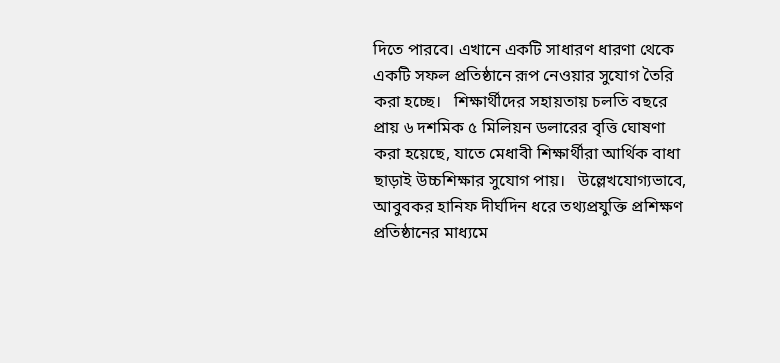দিতে পারবে। এখানে একটি সাধারণ ধারণা থেকে একটি সফল প্রতিষ্ঠানে রূপ নেওয়ার সুযোগ তৈরি করা হচ্ছে।   শিক্ষার্থীদের সহায়তায় চলতি বছরে প্রায় ৬ দশমিক ৫ মিলিয়ন ডলারের বৃত্তি ঘোষণা করা হয়েছে, যাতে মেধাবী শিক্ষার্থীরা আর্থিক বাধা ছাড়াই উচ্চশিক্ষার সুযোগ পায়।   উল্লেখযোগ্যভাবে, আবুবকর হানিফ দীর্ঘদিন ধরে তথ্যপ্রযুক্তি প্রশিক্ষণ প্রতিষ্ঠানের মাধ্যমে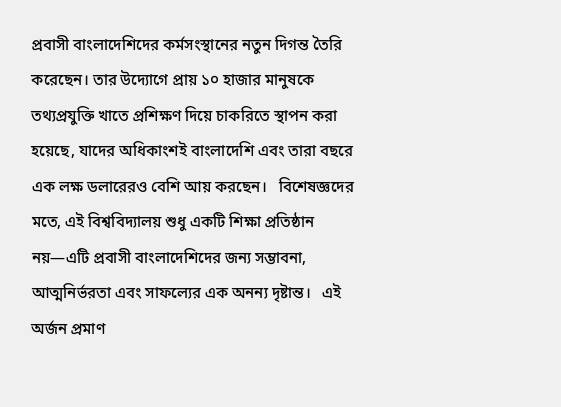প্রবাসী বাংলাদেশিদের কর্মসংস্থানের নতুন দিগন্ত তৈরি করেছেন। তার উদ্যোগে প্রায় ১০ হাজার মানুষকে তথ্যপ্রযুক্তি খাতে প্রশিক্ষণ দিয়ে চাকরিতে স্থাপন করা হয়েছে, যাদের অধিকাংশই বাংলাদেশি এবং তারা বছরে এক লক্ষ ডলারেরও বেশি আয় করছেন।   বিশেষজ্ঞদের মতে, এই বিশ্ববিদ্যালয় শুধু একটি শিক্ষা প্রতিষ্ঠান নয়—এটি প্রবাসী বাংলাদেশিদের জন্য সম্ভাবনা, আত্মনির্ভরতা এবং সাফল্যের এক অনন্য দৃষ্টান্ত।   এই অর্জন প্রমাণ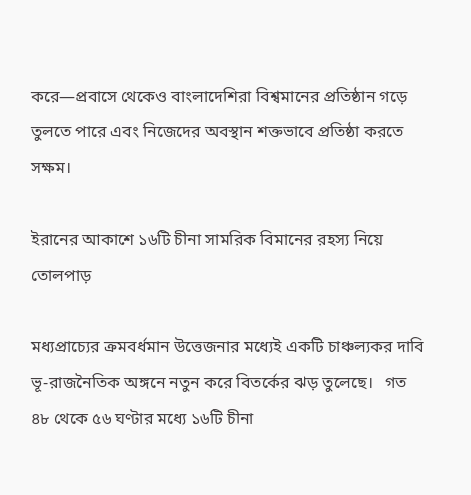করে—প্রবাসে থেকেও বাংলাদেশিরা বিশ্বমানের প্রতিষ্ঠান গড়ে তুলতে পারে এবং নিজেদের অবস্থান শক্তভাবে প্রতিষ্ঠা করতে সক্ষম।

ইরানের আকাশে ১৬টি চীনা সামরিক বিমানের রহস্য নিয়ে তোলপাড়

মধ্যপ্রাচ্যের ক্রমবর্ধমান উত্তেজনার মধ্যেই একটি চাঞ্চল্যকর দাবি ভূ-রাজনৈতিক অঙ্গনে নতুন করে বিতর্কের ঝড় তুলেছে।   গত ৪৮ থেকে ৫৬ ঘণ্টার মধ্যে ১৬টি চীনা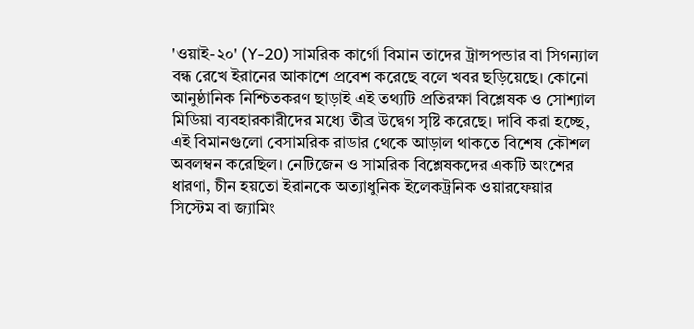'ওয়াই-২০' (Y-20) সামরিক কার্গো বিমান তাদের ট্রান্সপন্ডার বা সিগন্যাল বন্ধ রেখে ইরানের আকাশে প্রবেশ করেছে বলে খবর ছড়িয়েছে। কোনো আনুষ্ঠানিক নিশ্চিতকরণ ছাড়াই এই তথ্যটি প্রতিরক্ষা বিশ্লেষক ও সোশ্যাল মিডিয়া ব্যবহারকারীদের মধ্যে তীব্র উদ্বেগ সৃষ্টি করেছে। দাবি করা হচ্ছে, এই বিমানগুলো বেসামরিক রাডার থেকে আড়াল থাকতে বিশেষ কৌশল অবলম্বন করেছিল। নেটিজেন ও সামরিক বিশ্লেষকদের একটি অংশের ধারণা, চীন হয়তো ইরানকে অত্যাধুনিক ইলেকট্রনিক ওয়ারফেয়ার সিস্টেম বা জ্যামিং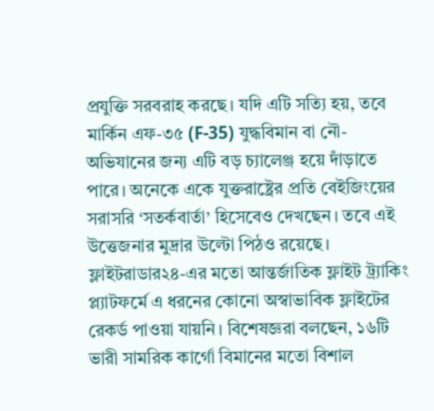প্রযুক্তি সরবরাহ করছে। যদি এটি সত্যি হয়, তবে মার্কিন এফ-৩৫ (F-35) যুদ্ধবিমান বা নৌ-অভিযানের জন্য এটি বড় চ্যালেঞ্জ হয়ে দাঁড়াতে পারে। অনেকে একে যুক্তরাষ্ট্রের প্রতি বেইজিংয়ের সরাসরি ‘সতর্কবার্তা’ হিসেবেও দেখছেন। তবে এই উত্তেজনার মুদ্রার উল্টো পিঠও রয়েছে। ফ্লাইটরাডার২৪-এর মতো আন্তর্জাতিক ফ্লাইট ট্র্যাকিং প্ল্যাটফর্মে এ ধরনের কোনো অস্বাভাবিক ফ্লাইটের রেকর্ড পাওয়া যায়নি। বিশেষজ্ঞরা বলছেন, ১৬টি ভারী সামরিক কার্গো বিমানের মতো বিশাল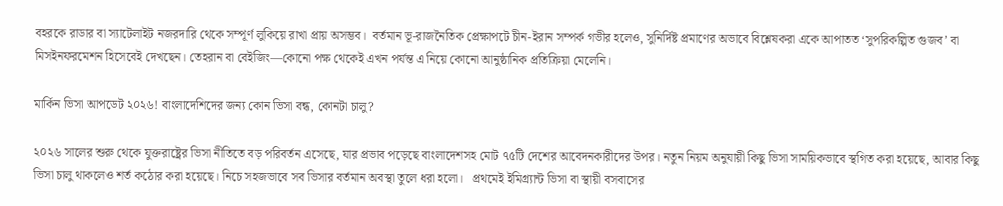বহরকে রাডার বা স্যাটেলাইট নজরদারি থেকে সম্পূর্ণ লুকিয়ে রাখা প্রায় অসম্ভব।  বর্তমান ভূ-রাজনৈতিক প্রেক্ষাপটে চীন-ইরান সম্পর্ক গভীর হলেও, সুনির্দিষ্ট প্রমাণের অভাবে বিশ্লেষকরা একে আপাতত ‘সুপরিকল্পিত গুজব’ বা মিসইনফরমেশন হিসেবেই দেখছেন। তেহরান বা বেইজিং—কোনো পক্ষ থেকেই এখন পর্যন্ত এ নিয়ে কোনো আনুষ্ঠানিক প্রতিক্রিয়া মেলেনি।

মার্কিন ভিসা আপডেট ২০২৬! বাংলাদেশিদের জন্য কোন ভিসা বন্ধ, কোনটা চালু?

২০২৬ সালের শুরু থেকে যুক্তরাষ্ট্রের ভিসা নীতিতে বড় পরিবর্তন এসেছে, যার প্রভাব পড়েছে বাংলাদেশসহ মোট ৭৫টি দেশের আবেদনকারীদের উপর। নতুন নিয়ম অনুযায়ী কিছু ভিসা সাময়িকভাবে স্থগিত করা হয়েছে, আবার কিছু ভিসা চালু থাকলেও শর্ত কঠোর করা হয়েছে। নিচে সহজভাবে সব ভিসার বর্তমান অবস্থা তুলে ধরা হলো।   প্রথমেই ইমিগ্র্যান্ট ভিসা বা স্থায়ী বসবাসের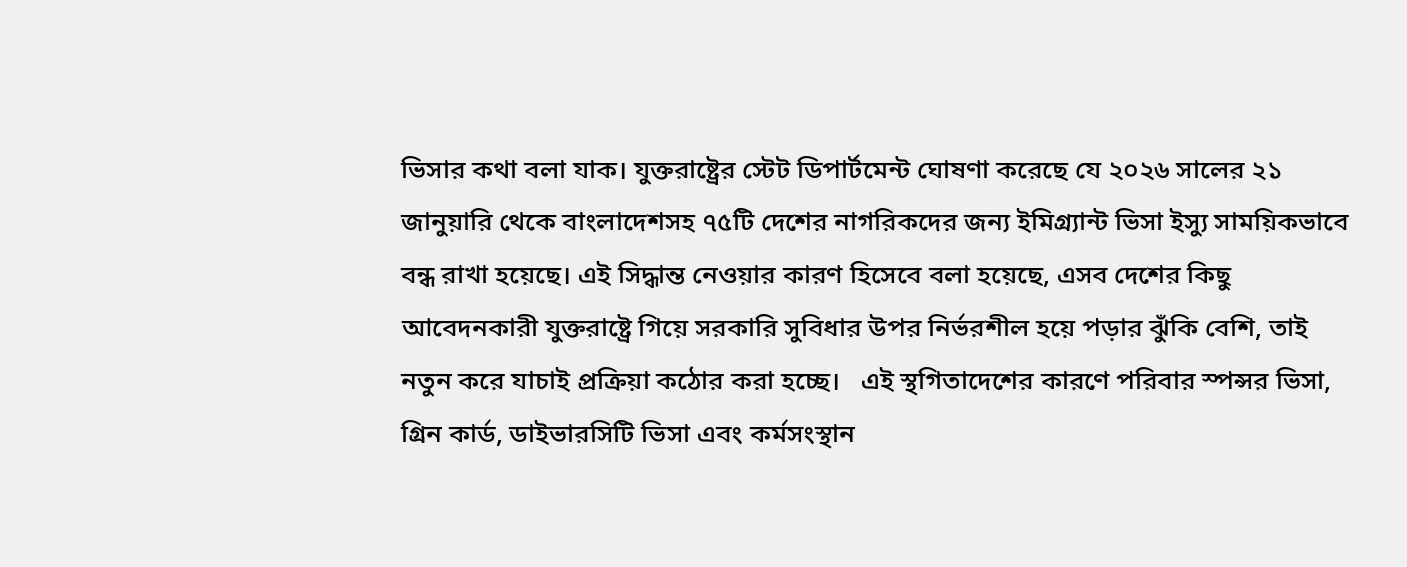ভিসার কথা বলা যাক। যুক্তরাষ্ট্রের স্টেট ডিপার্টমেন্ট ঘোষণা করেছে যে ২০২৬ সালের ২১ জানুয়ারি থেকে বাংলাদেশসহ ৭৫টি দেশের নাগরিকদের জন্য ইমিগ্র্যান্ট ভিসা ইস্যু সাময়িকভাবে বন্ধ রাখা হয়েছে। এই সিদ্ধান্ত নেওয়ার কারণ হিসেবে বলা হয়েছে, এসব দেশের কিছু আবেদনকারী যুক্তরাষ্ট্রে গিয়ে সরকারি সুবিধার উপর নির্ভরশীল হয়ে পড়ার ঝুঁকি বেশি, তাই নতুন করে যাচাই প্রক্রিয়া কঠোর করা হচ্ছে।   এই স্থগিতাদেশের কারণে পরিবার স্পন্সর ভিসা, গ্রিন কার্ড, ডাইভারসিটি ভিসা এবং কর্মসংস্থান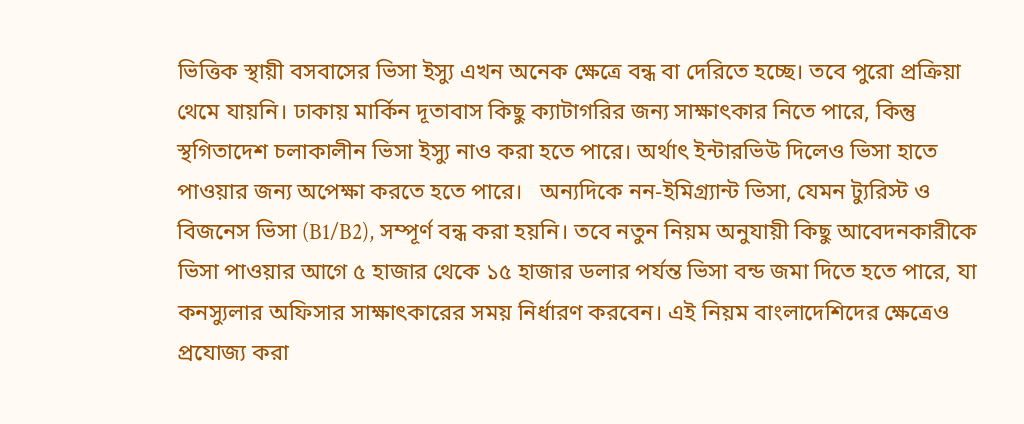ভিত্তিক স্থায়ী বসবাসের ভিসা ইস্যু এখন অনেক ক্ষেত্রে বন্ধ বা দেরিতে হচ্ছে। তবে পুরো প্রক্রিয়া থেমে যায়নি। ঢাকায় মার্কিন দূতাবাস কিছু ক্যাটাগরির জন্য সাক্ষাৎকার নিতে পারে, কিন্তু স্থগিতাদেশ চলাকালীন ভিসা ইস্যু নাও করা হতে পারে। অর্থাৎ ইন্টারভিউ দিলেও ভিসা হাতে পাওয়ার জন্য অপেক্ষা করতে হতে পারে।   অন্যদিকে নন-ইমিগ্র্যান্ট ভিসা, যেমন ট্যুরিস্ট ও বিজনেস ভিসা (B1/B2), সম্পূর্ণ বন্ধ করা হয়নি। তবে নতুন নিয়ম অনুযায়ী কিছু আবেদনকারীকে ভিসা পাওয়ার আগে ৫ হাজার থেকে ১৫ হাজার ডলার পর্যন্ত ভিসা বন্ড জমা দিতে হতে পারে, যা কনস্যুলার অফিসার সাক্ষাৎকারের সময় নির্ধারণ করবেন। এই নিয়ম বাংলাদেশিদের ক্ষেত্রেও প্রযোজ্য করা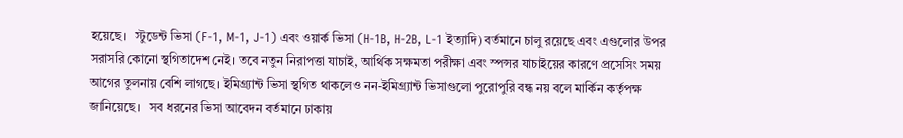হয়েছে।   স্টুডেন্ট ভিসা (F-1, M-1, J-1) এবং ওয়ার্ক ভিসা (H-1B, H-2B, L-1 ইত্যাদি) বর্তমানে চালু রয়েছে এবং এগুলোর উপর সরাসরি কোনো স্থগিতাদেশ নেই। তবে নতুন নিরাপত্তা যাচাই, আর্থিক সক্ষমতা পরীক্ষা এবং স্পন্সর যাচাইয়ের কারণে প্রসেসিং সময় আগের তুলনায় বেশি লাগছে। ইমিগ্র্যান্ট ভিসা স্থগিত থাকলেও নন-ইমিগ্র্যান্ট ভিসাগুলো পুরোপুরি বন্ধ নয় বলে মার্কিন কর্তৃপক্ষ জানিয়েছে।   সব ধরনের ভিসা আবেদন বর্তমানে ঢাকায়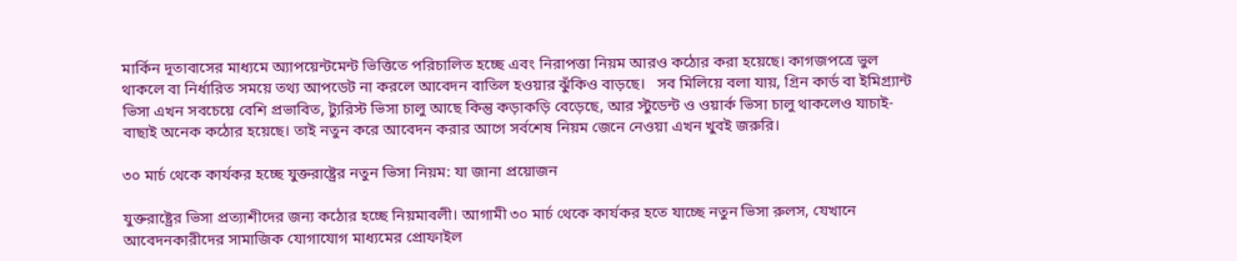মার্কিন দূতাবাসের মাধ্যমে অ্যাপয়েন্টমেন্ট ভিত্তিতে পরিচালিত হচ্ছে এবং নিরাপত্তা নিয়ম আরও কঠোর করা হয়েছে। কাগজপত্রে ভুল থাকলে বা নির্ধারিত সময়ে তথ্য আপডেট না করলে আবেদন বাতিল হওয়ার ঝুঁকিও বাড়ছে।   সব মিলিয়ে বলা যায়, গ্রিন কার্ড বা ইমিগ্র্যান্ট ভিসা এখন সবচেয়ে বেশি প্রভাবিত, ট্যুরিস্ট ভিসা চালু আছে কিন্তু কড়াকড়ি বেড়েছে, আর স্টুডেন্ট ও ওয়ার্ক ভিসা চালু থাকলেও যাচাই-বাছাই অনেক কঠোর হয়েছে। তাই নতুন করে আবেদন করার আগে সর্বশেষ নিয়ম জেনে নেওয়া এখন খুবই জরুরি।

৩০ মার্চ থেকে কার্যকর হচ্ছে যুক্তরাষ্ট্রের নতুন ভিসা নিয়ম: যা জানা প্রয়োজন

যুক্তরাষ্ট্রের ভিসা প্রত্যাশীদের জন্য কঠোর হচ্ছে নিয়মাবলী। আগামী ৩০ মার্চ থেকে কার্যকর হতে যাচ্ছে নতুন ভিসা রুলস, যেখানে আবেদনকারীদের সামাজিক যোগাযোগ মাধ্যমের প্রোফাইল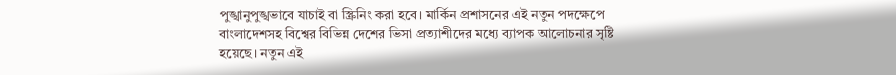পুঙ্খানুপুঙ্খভাবে যাচাই বা স্ক্রিনিং করা হবে। মার্কিন প্রশাসনের এই নতুন পদক্ষেপে বাংলাদেশসহ বিশ্বের বিভিন্ন দেশের ভিসা প্রত্যাশীদের মধ্যে ব্যাপক আলোচনার সৃষ্টি হয়েছে। নতুন এই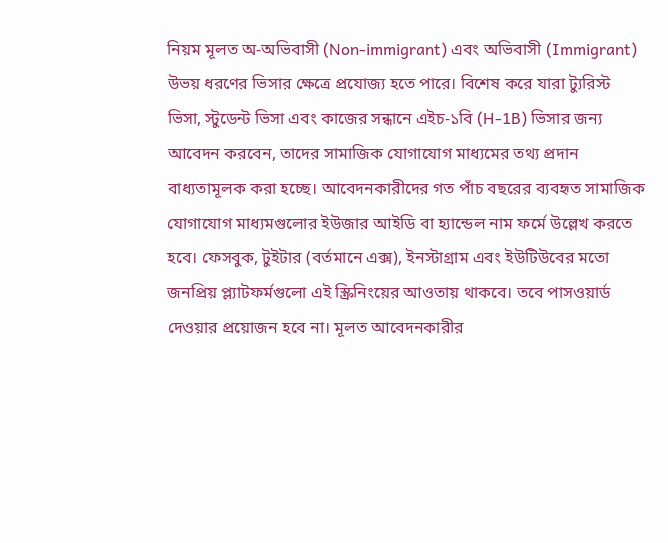নিয়ম মূলত অ-অভিবাসী (Non-immigrant) এবং অভিবাসী (Immigrant) উভয় ধরণের ভিসার ক্ষেত্রে প্রযোজ্য হতে পারে। বিশেষ করে যারা ট্যুরিস্ট ভিসা, স্টুডেন্ট ভিসা এবং কাজের সন্ধানে এইচ-১বি (H-1B) ভিসার জন্য আবেদন করবেন, তাদের সামাজিক যোগাযোগ মাধ্যমের তথ্য প্রদান বাধ্যতামূলক করা হচ্ছে। আবেদনকারীদের গত পাঁচ বছরের ব্যবহৃত সামাজিক যোগাযোগ মাধ্যমগুলোর ইউজার আইডি বা হ্যান্ডেল নাম ফর্মে উল্লেখ করতে হবে। ফেসবুক, টুইটার (বর্তমানে এক্স), ইনস্টাগ্রাম এবং ইউটিউবের মতো জনপ্রিয় প্ল্যাটফর্মগুলো এই স্ক্রিনিংয়ের আওতায় থাকবে। তবে পাসওয়ার্ড দেওয়ার প্রয়োজন হবে না। মূলত আবেদনকারীর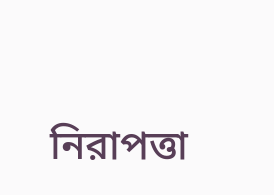নিরাপত্তা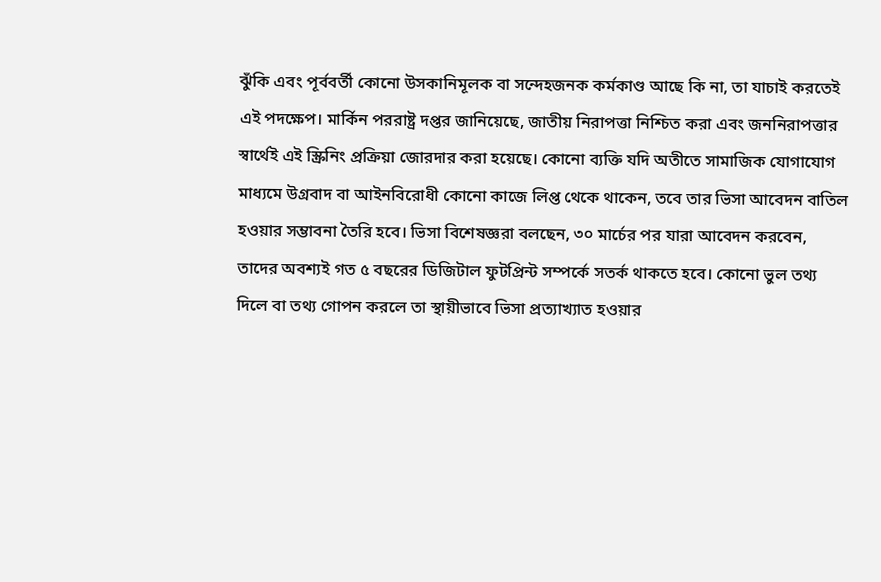ঝুঁকি এবং পূর্ববর্তী কোনো উসকানিমূলক বা সন্দেহজনক কর্মকাণ্ড আছে কি না, তা যাচাই করতেই এই পদক্ষেপ। মার্কিন পররাষ্ট্র দপ্তর জানিয়েছে, জাতীয় নিরাপত্তা নিশ্চিত করা এবং জননিরাপত্তার স্বার্থেই এই স্ক্রিনিং প্রক্রিয়া জোরদার করা হয়েছে। কোনো ব্যক্তি যদি অতীতে সামাজিক যোগাযোগ মাধ্যমে উগ্রবাদ বা আইনবিরোধী কোনো কাজে লিপ্ত থেকে থাকেন, তবে তার ভিসা আবেদন বাতিল হওয়ার সম্ভাবনা তৈরি হবে। ভিসা বিশেষজ্ঞরা বলছেন, ৩০ মার্চের পর যারা আবেদন করবেন, তাদের অবশ্যই গত ৫ বছরের ডিজিটাল ফুটপ্রিন্ট সম্পর্কে সতর্ক থাকতে হবে। কোনো ভুল তথ্য দিলে বা তথ্য গোপন করলে তা স্থায়ীভাবে ভিসা প্রত্যাখ্যাত হওয়ার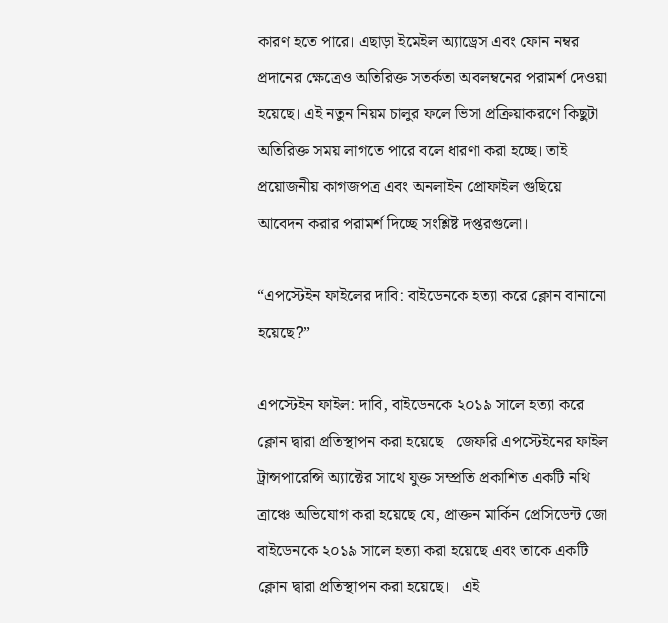কারণ হতে পারে। এছাড়া ইমেইল অ্যাড্রেস এবং ফোন নম্বর প্রদানের ক্ষেত্রেও অতিরিক্ত সতর্কতা অবলম্বনের পরামর্শ দেওয়া হয়েছে। এই নতুন নিয়ম চালুর ফলে ভিসা প্রক্রিয়াকরণে কিছুটা অতিরিক্ত সময় লাগতে পারে বলে ধারণা করা হচ্ছে। তাই প্রয়োজনীয় কাগজপত্র এবং অনলাইন প্রোফাইল গুছিয়ে আবেদন করার পরামর্শ দিচ্ছে সংশ্লিষ্ট দপ্তরগুলো।

“এপস্টেইন ফাইলের দাবি: বাইডেনকে হত্যা করে ক্লোন বানানো হয়েছে?”

এপস্টেইন ফাইল: দাবি, বাইডেনকে ২০১৯ সালে হত্যা করে ক্লোন দ্বারা প্রতিস্থাপন করা হয়েছে   জেফরি এপস্টেইনের ফাইল ট্রান্সপারেন্সি অ্যাক্টের সাথে যুক্ত সম্প্রতি প্রকাশিত একটি নথি ত্রাঞ্চে অভিযোগ করা হয়েছে যে, প্রাক্তন মার্কিন প্রেসিডেন্ট জো বাইডেনকে ২০১৯ সালে হত্যা করা হয়েছে এবং তাকে একটি ক্লোন দ্বারা প্রতিস্থাপন করা হয়েছে।   এই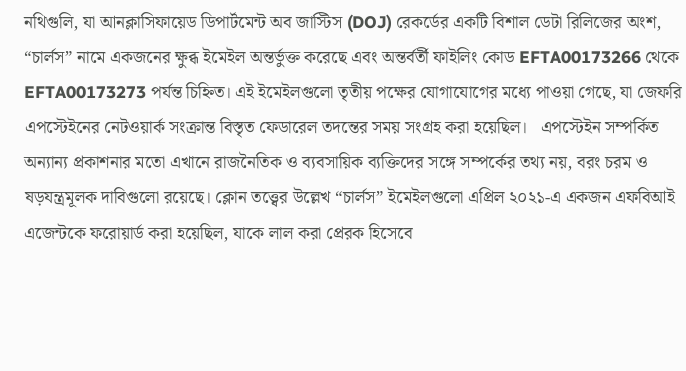নথিগুলি, যা আনক্লাসিফায়েড ডিপার্টমেন্ট অব জাস্টিস (DOJ) রেকর্ডের একটি বিশাল ডেটা রিলিজের অংশ, “চার্লস” নামে একজনের ক্ষুব্ধ ইমেইল অন্তর্ভুক্ত করেছে এবং অন্তর্বর্তী ফাইলিং কোড EFTA00173266 থেকে EFTA00173273 পর্যন্ত চিহ্নিত। এই ইমেইলগুলো তৃতীয় পক্ষের যোগাযোগের মধ্যে পাওয়া গেছে, যা জেফরি এপস্টেইনের নেটওয়ার্ক সংক্রান্ত বিস্তৃত ফেডারেল তদন্তের সময় সংগ্রহ করা হয়েছিল।   এপস্টেইন সম্পর্কিত অন্যান্য প্রকাশনার মতো এখানে রাজনৈতিক ও ব্যবসায়িক ব্যক্তিদের সঙ্গে সম্পর্কের তথ্য নয়, বরং চরম ও ষড়যন্ত্রমূলক দাবিগুলো রয়েছে। ক্লোন তত্ত্বের উল্লেখ “চার্লস” ইমেইলগুলো এপ্রিল ২০২১-এ একজন এফবিআই এজেন্টকে ফরোয়ার্ড করা হয়েছিল, যাকে লাল করা প্রেরক হিসেবে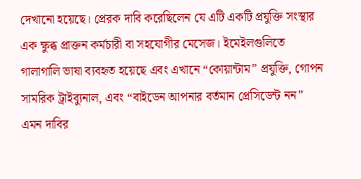দেখানো হয়েছে। প্রেরক দাবি করেছিলেন যে এটি একটি প্রযুক্তি সংস্থার এক ক্ষুব্ধ প্রাক্তন কর্মচারী বা সহযোগীর মেসেজ। ইমেইলগুলিতে গালাগালি ভাষা ব্যবহৃত হয়েছে এবং এখানে “কোয়ান্টাম” প্রযুক্তি, গোপন সামরিক ট্রাইব্যুনাল, এবং “বাইডেন আপনার বর্তমান প্রেসিডেন্ট নন” এমন দাবির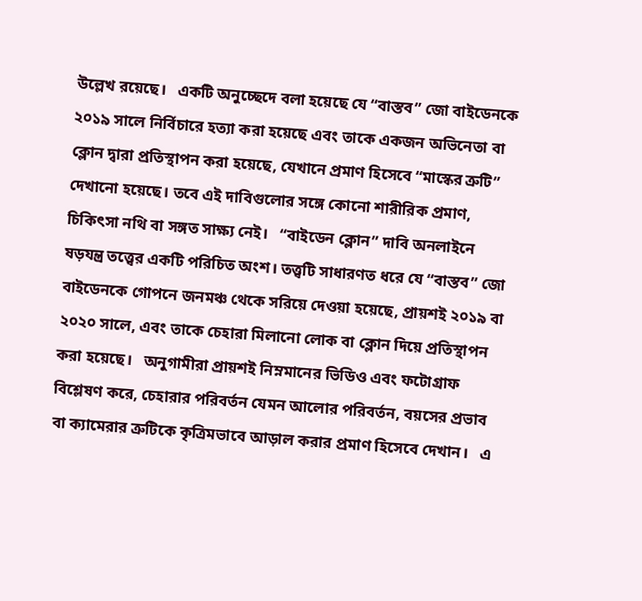উল্লেখ রয়েছে।   একটি অনুচ্ছেদে বলা হয়েছে যে “বাস্তব” জো বাইডেনকে ২০১৯ সালে নির্বিচারে হত্যা করা হয়েছে এবং তাকে একজন অভিনেতা বা ক্লোন দ্বারা প্রতিস্থাপন করা হয়েছে, যেখানে প্রমাণ হিসেবে “মাস্কের ত্রুটি” দেখানো হয়েছে। তবে এই দাবিগুলোর সঙ্গে কোনো শারীরিক প্রমাণ, চিকিৎসা নথি বা সঙ্গত সাক্ষ্য নেই।   “বাইডেন ক্লোন” দাবি অনলাইনে ষড়যন্ত্র তত্ত্বের একটি পরিচিত অংশ। তত্ত্বটি সাধারণত ধরে যে “বাস্তব” জো বাইডেনকে গোপনে জনমঞ্চ থেকে সরিয়ে দেওয়া হয়েছে, প্রায়শই ২০১৯ বা ২০২০ সালে, এবং তাকে চেহারা মিলানো লোক বা ক্লোন দিয়ে প্রতিস্থাপন করা হয়েছে।   অনুগামীরা প্রায়শই নিম্নমানের ভিডিও এবং ফটোগ্রাফ বিশ্লেষণ করে, চেহারার পরিবর্তন যেমন আলোর পরিবর্তন, বয়সের প্রভাব বা ক্যামেরার ত্রুটিকে কৃত্রিমভাবে আড়াল করার প্রমাণ হিসেবে দেখান।   এ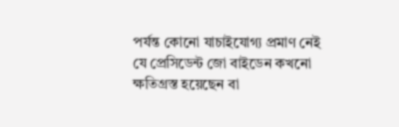পর্যন্ত কোনো যাচাইযোগ্য প্রমাণ নেই যে প্রেসিডেন্ট জো বাইডেন কখনো ক্ষতিগ্রস্ত হয়েছেন বা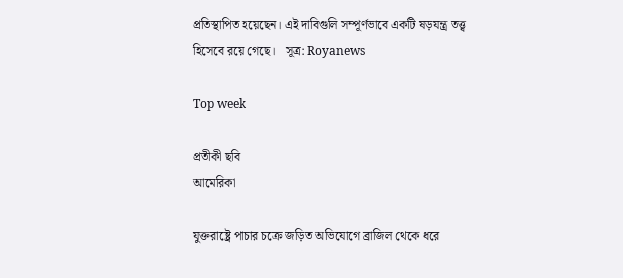প্রতিস্থাপিত হয়েছেন। এই দাবিগুলি সম্পূর্ণভাবে একটি ষড়যন্ত্র তত্ত্ব হিসেবে রয়ে গেছে।   সূত্র: Royanews

Top week

প্রতীকী ছবি
আমেরিকা

যুক্তরাষ্ট্রে পাচার চক্রে জড়িত অভিযোগে ব্রাজিল থেকে ধরে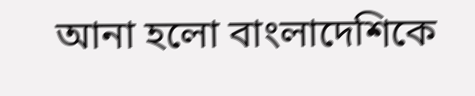আনা হলো বাংলাদেশিকে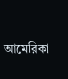আমেরিকা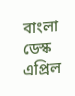বাংলা ডেস্ক এপ্রিল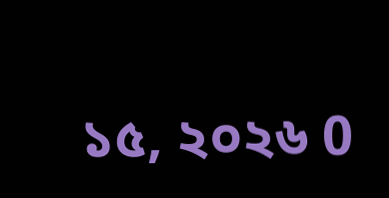১৫, ২০২৬ 0